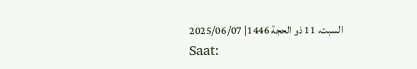السبت، 11 ذو الحجة 1446| 2025/06/07
Saat: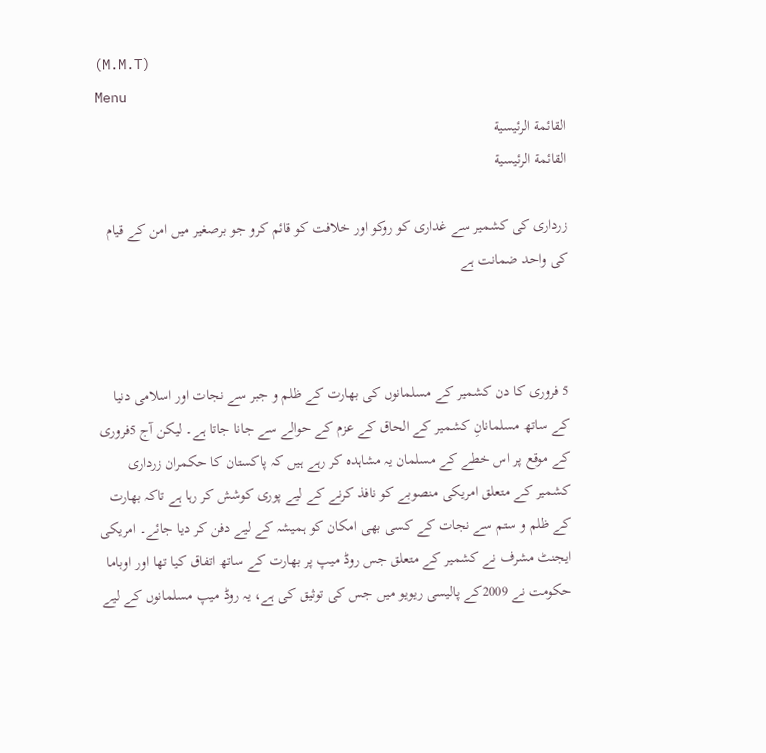(M.M.T)
Menu
القائمة الرئيسية
القائمة الرئيسية

زرداری کی کشمیر سے غداری کو روکو اور خلافت کو قائم کرو جو برصغیر میں امن کے قیام کی واحد ضمانت ہے



5 فروری کا دن کشمیر کے مسلمانوں کی بھارت کے ظلم و جبر سے نجات اور اسلامی دنیا کے ساتھ مسلمانانِ کشمیر کے الحاق کے عزم کے حوالے سے جانا جاتا ہے۔ لیکن آج 5فروری کے موقع پر اس خطے کے مسلمان یہ مشاہدہ کر رہے ہیں کہ پاکستان کا حکمران زرداری کشمیر کے متعلق امریکی منصوبے کو نافذ کرنے کے لیے پوری کوشش کر رہا ہے تاکہ بھارت کے ظلم و ستم سے نجات کے کسی بھی امکان کو ہمیشہ کے لیے دفن کر دیا جائے۔ امریکی ایجنٹ مشرف نے کشمیر کے متعلق جس روڈ میپ پر بھارت کے ساتھ اتفاق کیا تھا اور اوباما حکومت نے 2009کے پالیسی ریویو میں جس کی توثیق کی ہے، یہ روڈ میپ مسلمانوں کے لیے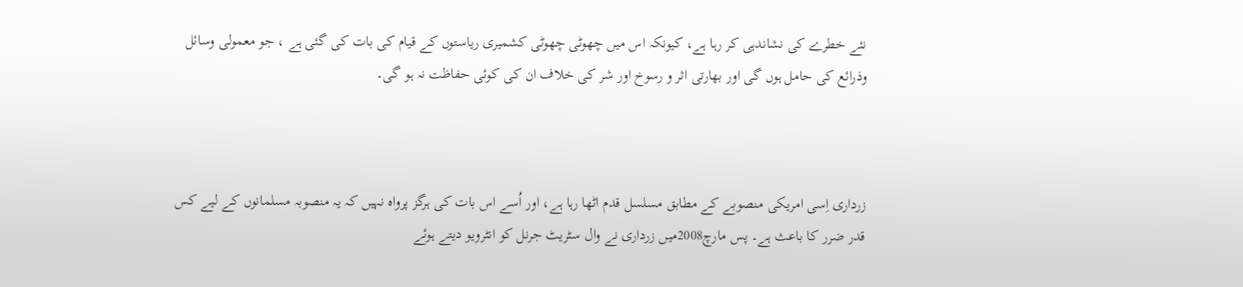نئے خطرے کی نشاندہی کر رہا ہے، کیونکہ اس میں چھوٹی چھوٹی کشمیری ریاستوں کے قیام کی بات کی گئی ہے ، جو معمولی وسائل وذرائع کی حامل ہوں گی اور بھارتی اثر و رسوخ اور شر کی خلاف ان کی کوئی حفاظت نہ ہو گی۔



زرداری اِسی امریکی منصوبے کے مطابق مسلسل قدم اٹھا رہا ہے، اور اُسے اس بات کی ہرگز پرواہ نہیں کہ یہ منصوبہ مسلمانوں کے لیے کس قدر ضرر کا باعث ہے۔ پس مارچ2008میں زرداری نے وال سٹریٹ جرنل کو انٹرویو دیتے ہوئے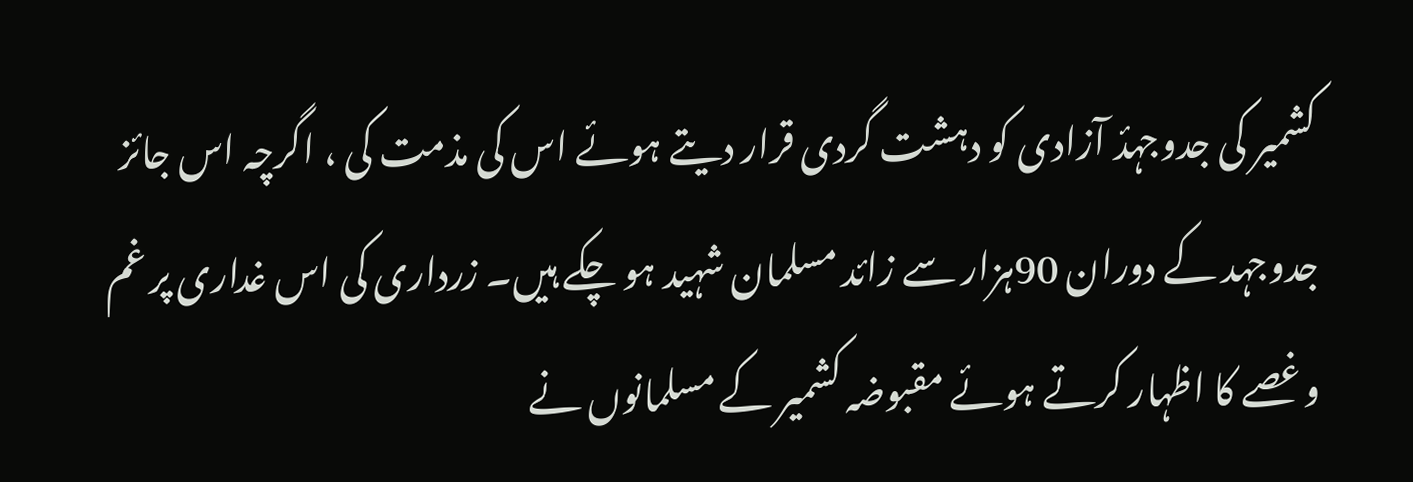کشمیر کی جدوجہدٔ آزادی کو دہشت گردی قرار دیتے ہوئے اس کی مذمت کی ، اگرچہ اس جائز جدوجہد کے دوران 90ہزار سے زائد مسلمان شہید ہو چکے ہیں۔ زرداری کی اس غداری پر غم وغصے کا اظہار کرتے ہوئے مقبوضہ کشمیر کے مسلمانوں نے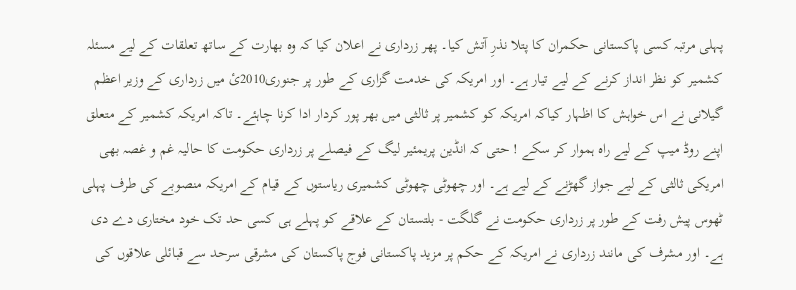پہلی مرتبہ کسی پاکستانی حکمران کا پتلا نذرِ آتش کیا۔ پھر زرداری نے اعلان کیا کہ وہ بھارت کے ساتھ تعلقات کے لیے مسئلہ کشمیر کو نظر انداز کرنے کے لیے تیار ہے۔ اور امریکہ کی خدمت گزاری کے طور پر جنوری2010ئ میں زرداری کے وزیر اعظم گیلانی نے اس خواہش کا اظہار کیاکہ امریکہ کو کشمیر پر ثالثی میں بھر پور کردار ادا کرنا چاہئے۔ تاکہ امریکہ کشمیر کے متعلق اپنے روڈ میپ کے لیے راہ ہموار کر سکے ! حتی کہ انڈین پریمئیر لیگ کے فیصلے پر زرداری حکومت کا حالیہ غم و غصہ بھی امریکی ثالثی کے لیے جواز گھڑنے کے لیے ہے۔ اور چھوٹی چھوٹی کشمیری ریاستوں کے قیام کے امریکہ منصوبے کی طرف پہلی ٹھوس پیش رفت کے طور پر زرداری حکومت نے گلگت - بلتستان کے علاقے کو پہلے ہی کسی حد تک خود مختاری دے دی ہے۔ اور مشرف کی مانند زرداری نے امریکہ کے حکم پر مزید پاکستانی فوج پاکستان کی مشرقی سرحد سے قبائلی علاقوں کی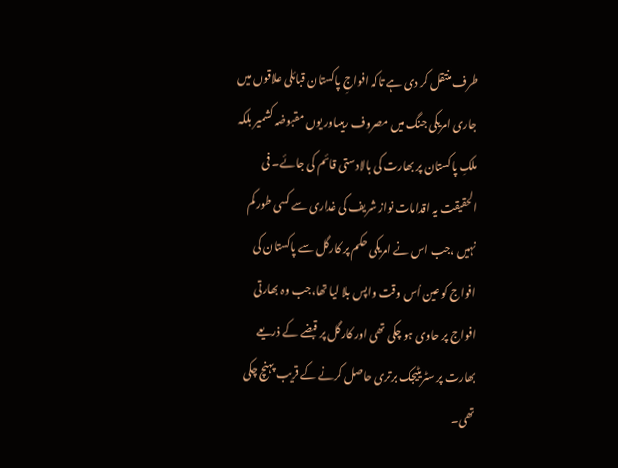طرف منتقل کر دی ہے تاکہ افواجِ پاکستان قبائلی علاقوں میں جاری امریکی جنگ میں مصروف رہیںاور یوں مقبوضہ کشمیر بلکہ ملکِ پاکستان پر بھارت کی بالادستی قائم کی جائے۔ فی الحقیقت یہ اقدامات نواز شریف کی غداری سے کسی طور کم نہیں ،جب اس نے امریکی حکم پر کارگل سے پاکستان کی افواج کو عین اُس وقت واپس بلا لیا تھا،جب وہ بھارتی افواج پر حاوی ہو چکی تھی اور کارگل پر قبضے کے ذریعے بھارت پر سٹریٹیجک برتری حاصل کرنے کے قریب پہنچ چکی تھی۔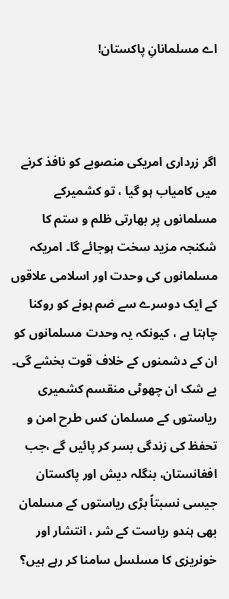اے مسلمانانِ پاکستان!



اگر زرداری امریکی منصوبے کو نافذ کرنے میں کامیاب ہو گیا ، تو کشمیرکے مسلمانوں پر بھارتی ظلم و ستم کا شکنجہ مزید سخت ہوجائے گا۔ امریکہ مسلمانوں کی وحدت اور اسلامی علاقوں کے ایک دوسرے سے ضم ہونے کو روکنا چاہتا ہے ، کیونکہ یہ وحدت مسلمانوں کو ان کے دشمنوں کے خلاف قوت بخشے گی۔ بے شک ان چھوٹی منقسم کشمیری ریاستوں کے مسلمان کس طرح امن و تحفظ کی زندگی بسر کر پائیں گے ،جب افغانستان، بنگلہ دیش اور پاکستان جیسی نسبتاً بڑی ریاستوں کے مسلمان بھی ہندو ریاست کے شر ، انتشار اور خونریزی کا مسلسل سامنا کر رہے ہیں؟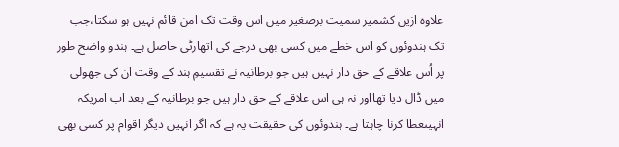علاوہ ازیں کشمیر سمیت برصغیر میں اس وقت تک امن قائم نہیں ہو سکتا،جب تک ہندوئوں کو اس خطے میں کسی بھی درجے کی اتھارٹی حاصل ہے۔ ہندو واضح طور پر اُس علاقے کے حق دار نہیں ہیں جو برطانیہ نے تقسیمِ ہند کے وقت ان کی جھولی میں ڈال دیا تھااور نہ ہی اس علاقے کے حق دار ہیں جو برطانیہ کے بعد اب امریکہ انہیںعطا کرنا چاہتا ہے۔ ہندوئوں کی حقیقت یہ ہے کہ اگر انہیں دیگر اقوام پر کسی بھی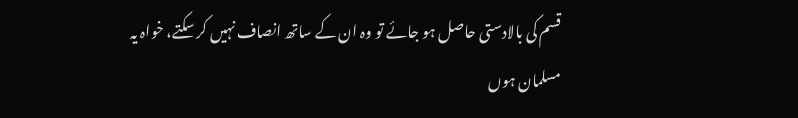قسم کی بالادستی حاصل ہو جائے تو وہ ان کے ساتھ انصاف نہیں کر سکتے، خواہ یہ مسلمان ہوں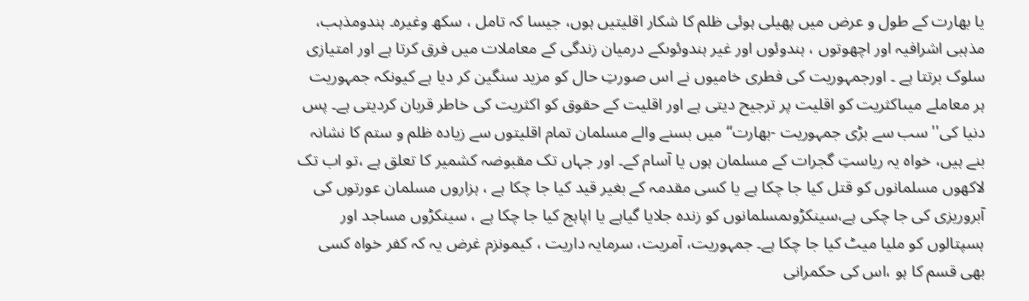یا بھارت کے طول و عرض میں پھیلی ہوئی ظلم کا شکار اقلیتیں ہوں، جیسا کہ تامل ، سکھ وغیرہ۔ ہندومذہب، مذہبی اشرافیہ اور اچھوتوں ، ہندوئوں اور غیر ہندوئوںکے درمیان زندگی کے معاملات میں فرق کرتا ہے اور امتیازی سلوک برتتا ہے ۔ اورجمہوریت کی فطری خامیوں نے اس صورتِ حال کو مزید سنگین کر دیا ہے کیونکہ جمہوریت ہر معاملے میںاکثریت کو اقلیت پر ترجیح دیتی ہے اور اقلیت کے حقوق کو اکثریت کی خاطر قربان کردیتی ہے۔ پس دنیا کی'' سب سے بڑی جمہوریت -بھارت‘‘میں بسنے والے مسلمان تمام اقلیتوں سے زیادہ ظلم و ستم کا نشانہ بنے ہیں، خواہ یہ ریاستِ گجرات کے مسلمان ہوں یا آسام کے۔ اور جہاں تک مقبوضہ کشمیر کا تعلق ہے ،تو اب تک لاکھوں مسلمانوں کو قتل کیا جا چکا ہے یا کسی مقدمہ کے بغیر قید کیا جا چکا ہے ، ہزاروں مسلمان عورتوں کی آبروریزی کی جا چکی ہے،سینکڑوںمسلمانوں کو زندہ جلایا گیاہے یا اپاہج کیا جا چکا ہے ، سینکڑوں مساجد اور ہسپتالوں کو ملیا میٹ کیا جا چکا ہے۔ جمہوریت، آمریت، سرمایہ داریت ، کیمونزم غرض یہ کہ کفر خواہ کسی بھی قسم کا ہو ،اس کی حکمرانی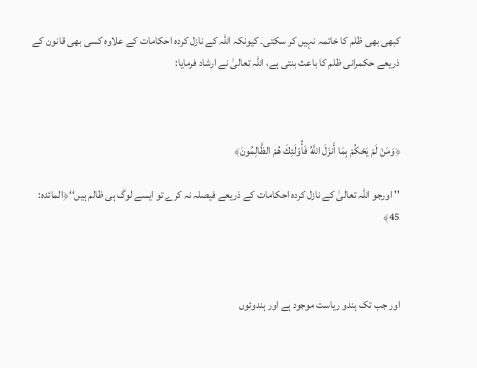کبھی بھی ظلم کا خاتمہ نہیں کر سکتی۔ کیونکہ اللہ کے نازل کردہ احکامات کے علاوہ کسی بھی قانون کے ذریعے حکمرانی ظلم کا باعث بنتی ہے، اللہ تعالیٰ نے ارشاد فرمایا:



﴿وَمَنْ لَمْ يَحْكُمْ بِمَا أَنزَلَ اللَّهُ فَأُوْلَئِكَ هُمْ الظَّالِمُونَ﴾

'' اورجو اللہ تعالیٰ کے نازل کردہ احکامات کے ذریعے فیصلہ نہ کرے تو ایسے لوگ ہی ظالم ہیں‘‘﴿المائدہ: 45﴾



اور جب تک ہندو ریاست موجود ہے اور ہندوئوں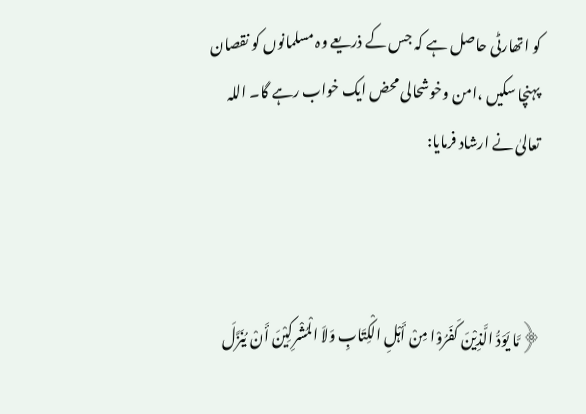کو اتھارٹی حاصل ہے کہ جس کے ذریعے وہ مسلمانوں کو نقصان پہنچا سکیں ،امن وخوشحالی محض ایک خواب رہے گا۔ اللہ تعالیٰ نے ارشاد فرمایا:



﴿مَّا یَوَدُّ الَّذِیْنَ کَفَرُوْا مِنْ أَہْلِ الْکِتَابِ وَلاَ الْمُشْرِکِیْنَ أَنْ یُنَزَّلَ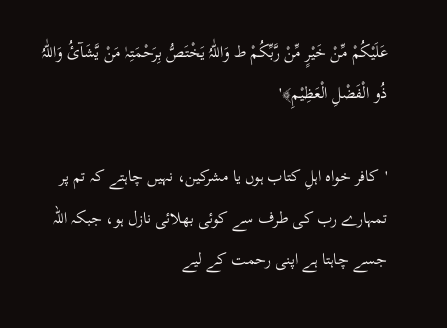عَلَیْکُمْ مِّنْ خَیْرٍ مِّنْ رَّبِّکُمْ ط وَاللّٰہُ یَخْتَصُّ بِرَحْمَتِہٰ مَنْ یَّشَآئُ وَاللّٰہُ ذُو الْفَضْلِ الْعَظِیْمِ﴾'

'کافر خواہ اہلِ کتاب ہوں یا مشرکین، نہیں چاہتے کہ تم پر تمہارے رب کی طرف سے کوئی بھلائی نازل ہو، جبکہ اللہ جسے چاہتا ہے اپنی رحمت کے لیے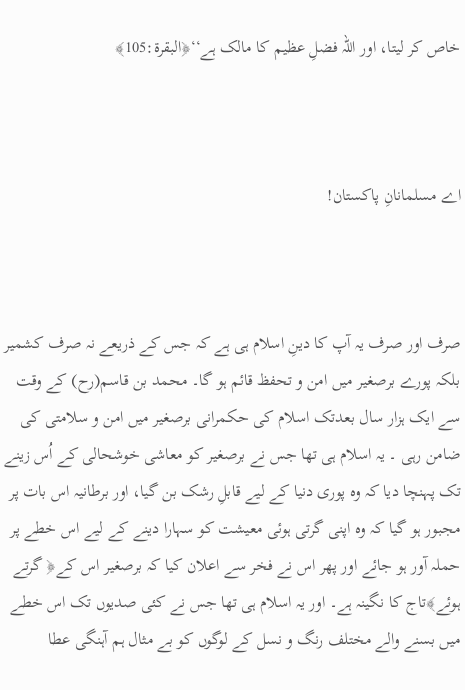خاص کر لیتا، اور اللہ فضلِ عظیم کا مالک ہے‘‘﴿البقرۃ:105﴾



اے مسلمانانِ پاکستان!



صرف اور صرف یہ آپ کا دینِ اسلام ہی ہے کہ جس کے ذریعے نہ صرف کشمیر بلکہ پورے برصغیر میں امن و تحفظ قائم ہو گا۔ محمد بن قاسم(رح) کے وقت سے ایک ہزار سال بعدتک اسلام کی حکمرانی برصغیر میں امن و سلامتی کی ضامن رہی ۔ یہ اسلام ہی تھا جس نے برصغیر کو معاشی خوشحالی کے اُس زینے تک پہنچا دیا کہ وہ پوری دنیا کے لیے قابلِ رشک بن گیا، اور برطانیہ اس بات پر مجبور ہو گیا کہ وہ اپنی گرتی ہوئی معیشت کو سہارا دینے کے لیے اس خطے پر حملہ آور ہو جائے اور پھر اس نے فخر سے اعلان کیا کہ برصغیر اس کے﴿ گرتے ہوئے﴾تاج کا نگینہ ہے۔ اور یہ اسلام ہی تھا جس نے کئی صدیوں تک اس خطے میں بسنے والے مختلف رنگ و نسل کے لوگوں کو بے مثال ہم آہنگی عطا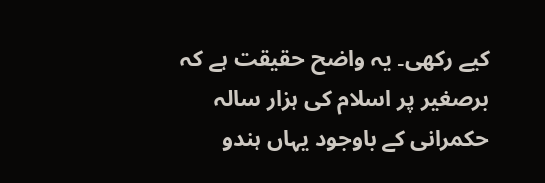کیے رکھی۔ یہ واضح حقیقت ہے کہ برصغیر پر اسلام کی ہزار سالہ حکمرانی کے باوجود یہاں ہندو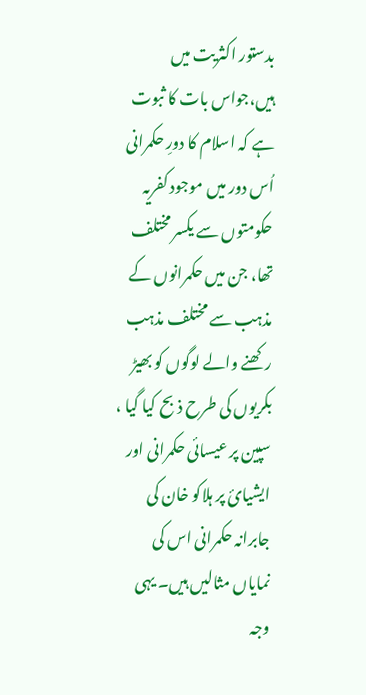بدستور اکثریت میں ہیں،جواس بات کا ثبوت ہے کہ اسلام کا دورِ حکمرانی اُس دور میں موجود کفریہ حکومتوں سے یکسر مختلف تھا، جن میں حکمرانوں کے مذہب سے مختلف مذہب رکھنے والے لوگوں کو بھیڑ بکریوں کی طرح ذبح کیا گیا ، سپین پر عیسائی حکمرانی اور ایشیائ پر ہلاکو خان کی جابرانہ حکمرانی اس کی نمایاں مثالیں ہیں۔ یہی وجہ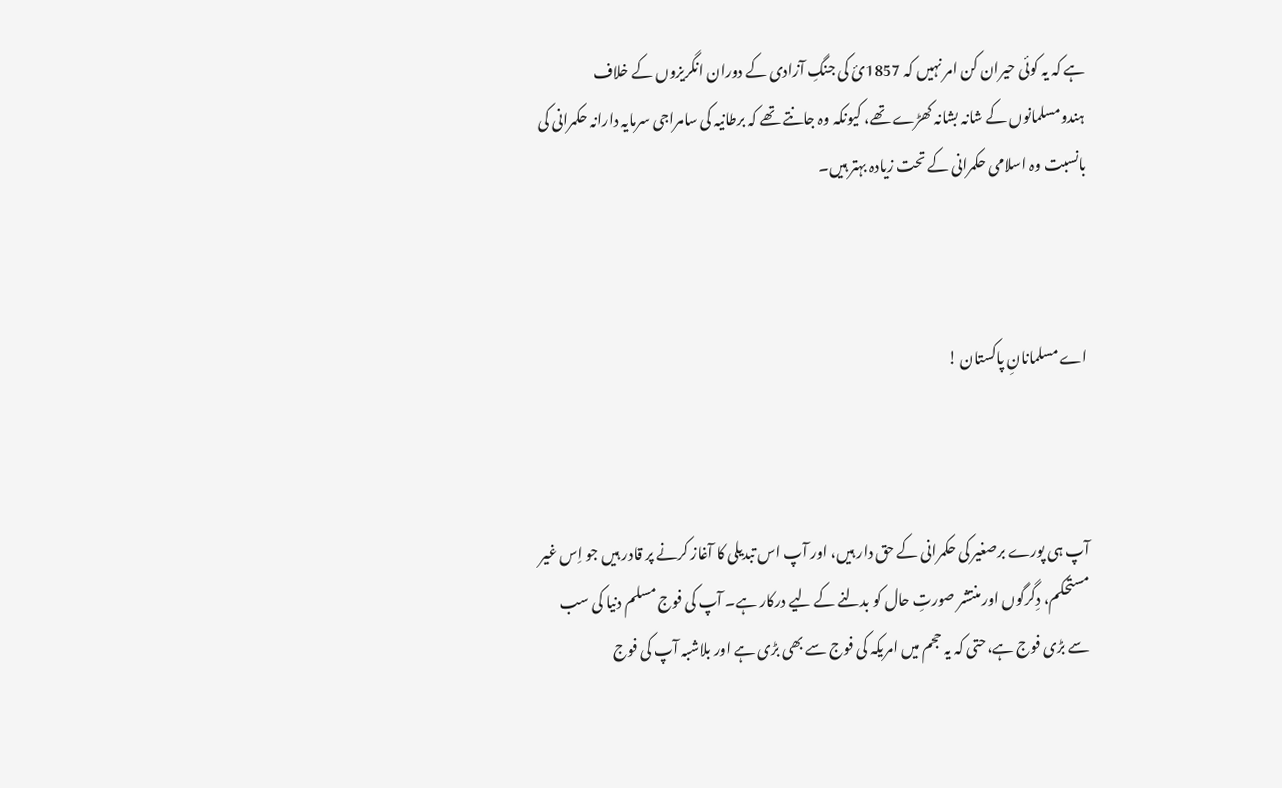ہے کہ یہ کوئی حیران کن امر نہیں کہ 1857ئ کی جنگِ آزادی کے دوران انگریزوں کے خلاف ہندومسلمانوں کے شانہ بشانہ کھڑے تھے، کیونکہ وہ جانتے تھے کہ برطانیہ کی سامراجی سرمایہ دارانہ حکمرانی کی بانسبت وہ اسلامی حکمرانی کے تحت زیادہ بہتر ہیں۔



اے مسلمانانِ پاکستان !



آپ ہی پورے برصغیر کی حکمرانی کے حق دار ہیں، اور آپ اس تبدیلی کا آغاز کرنے پر قادر ہیں جو اِس غیر مستحکم، دِگرگوں اور منتشر صورتِ حال کو بدلنے کے لیے درکار ہے۔ آپ کی فوج مسلم دنیا کی سب سے بڑی فوج ہے،حتی کہ یہ حجم میں امریکہ کی فوج سے بھی بڑی ہے اور بلاشبہ آپ کی فوج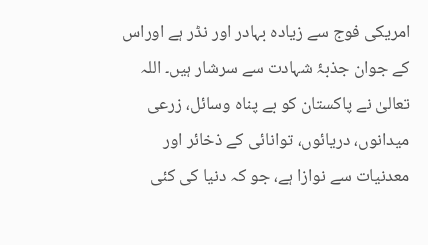امریکی فوج سے زیادہ بہادر اور نڈر ہے اوراس کے جوان جذبۂ شہادت سے سرشار ہیں۔ اللہ تعالیٰ نے پاکستان کو بے پناہ وسائل، زرعی میدانوں، دریائوں، توانائی کے ذخائر اور معدنیات سے نوازا ہے، جو کہ دنیا کی کئی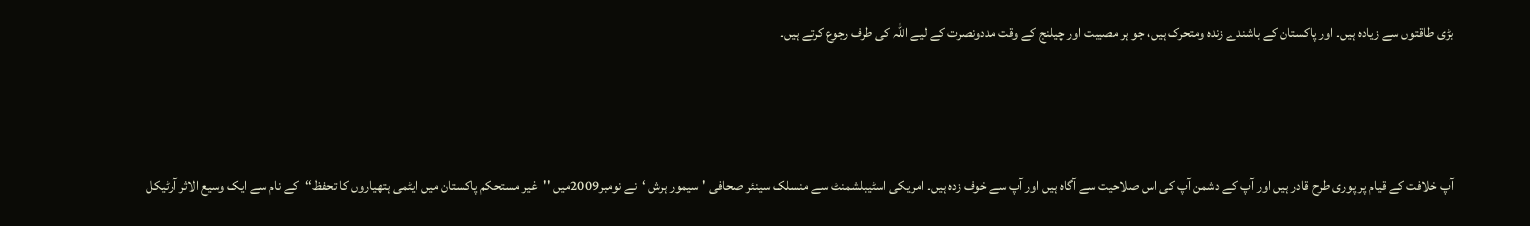بڑی طاقتوں سے زیادہ ہیں۔ اور پاکستان کے باشندے زندہ ومتحرک ہیں، جو ہر مصیبت اور چیلنج کے وقت مددونصرت کے لیے اللہ کی طرف رجوع کرتے ہیں۔



آپ خلافت کے قیام پر پوری طرح قادر ہیں اور آپ کے دشمن آپ کی اس صلاحیت سے آگاہ ہیں اور آپ سے خوف زدہ ہیں۔ امریکی اسٹیبلشمنٹ سے منسلک سینئر صحافی 'سیمور ہرش ‘نے نومبر2009میں ''غیر مستحکم پاکستان میں ایٹمی ہتھیاروں کا تحفظ‘‘کے نام سے ایک وسیع الاثر آرٹیکل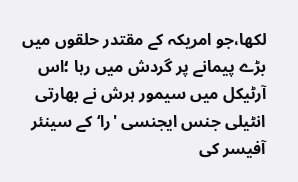لکھا،جو امریکہ کے مقتدر حلقوں میں بڑے پیمانے پر گردش میں رہا ؛اس آرٹیکل میں سیمور ہرش نے بھارتی انٹیلی جنس ایجنسی 'را‘ کے سینئر آفیسر کی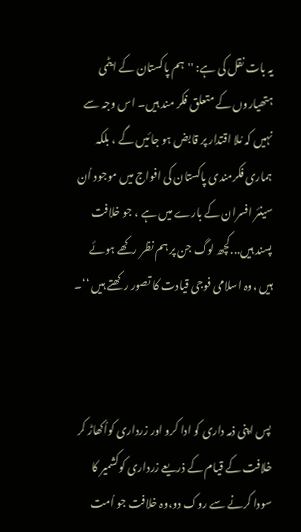یہ بات نقل کی ہے: ''ہم پاکستان کے ایٹمی ہتھیاروں کے متعلق فکر مند ہیں۔ اس وجہ سے نہیں کہ مُلا اقتدار پر قابض ہو جائیں گے ، بلکہ ہماری فکرمندی پاکستان کی افواج میں موجود اُن سینئر افسران کے بارے میں ہے ، جو خلافت پسند ہیں...کچھ لوگ جن پر ہم نظر رکھے ہوئے ہیں ،وہ اسلامی فوجی قیادت کا تصور رکھتے ہیں ‘‘۔



پس اپنی ذمہ داری کو ادا کرو اور زرداری کواُکھاڑ کر خلافت کے قیام کے ذریعے زرداری کوکشمیر کا سودا کرنے سے روک دو،وہ خلافت جو اُمت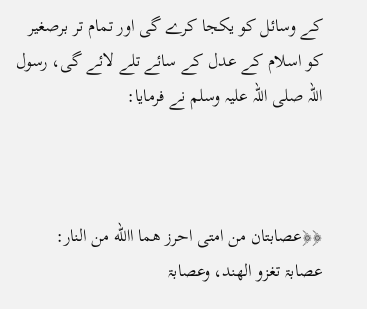کے وسائل کو یکجا کرے گی اور تمام تر برصغیر کو اسلام کے عدل کے سائے تلے لائے گی، رسول اللہ صلی اللہ علیہ وسلم نے فرمایا:



﴿﴿عصابتان من امتی احرز ھما االله من النار: عصابۃ تغزو الھند، وعصابۃ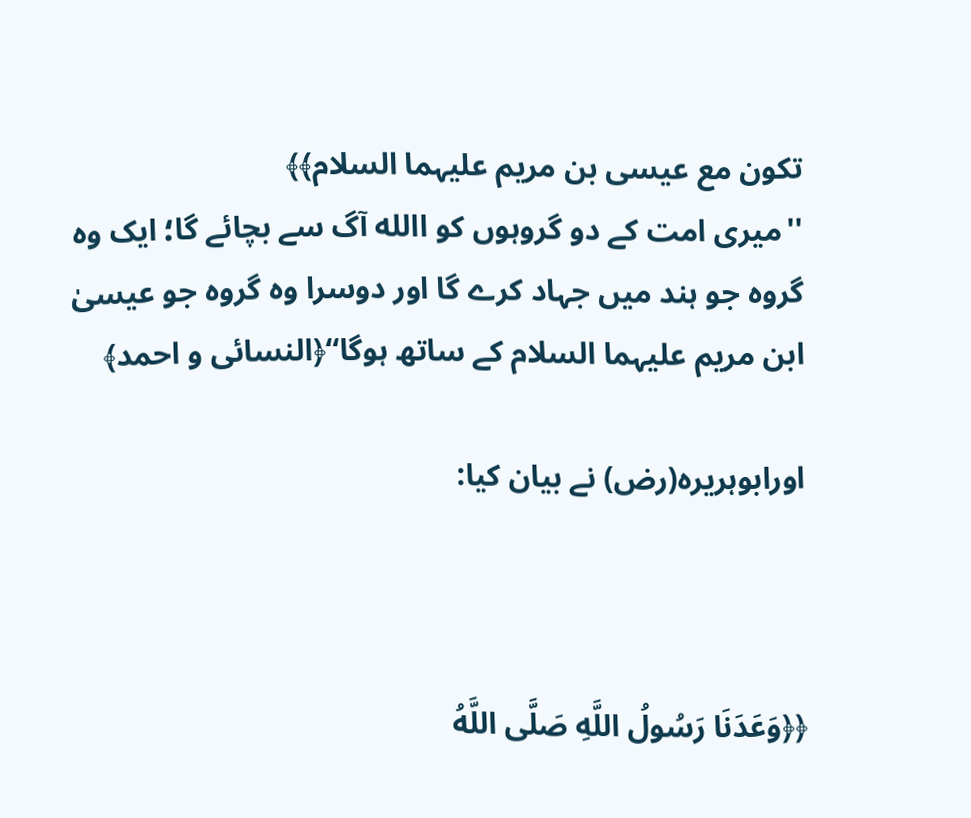تکون مع عیسی بن مریم علیہما السلام﴾﴾
''میری امت کے دو گروہوں کو االله آگ سے بچائے گا؛ ایک وہ گروہ جو ہند میں جہاد کرے گا اور دوسرا وہ گروہ جو عیسیٰ ابن مریم علیہما السلام کے ساتھ ہوگا‘‘﴿النسائی و احمد﴾

اورابوہریرہ(رض) نے بیان کیا:



﴿﴿وَعَدَنَا رَسُولُ اللَّهِ صَلَّى اللَّهُ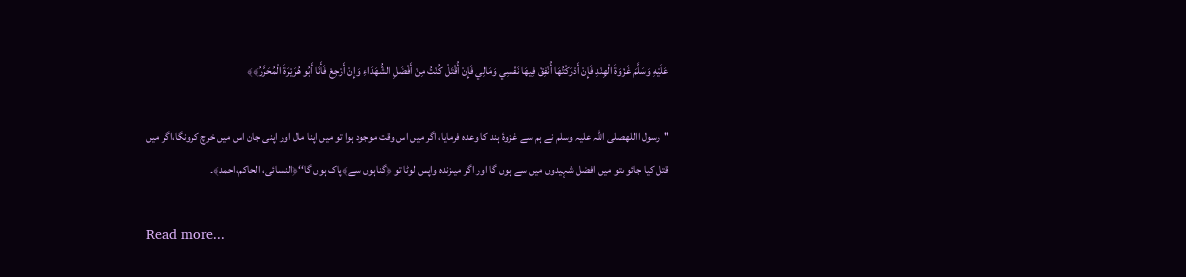عَلَيْهِ وَسَلَّمَ غَزْوَةَ الْهِنْدِ فَإِنْ أَدْرَكْتُهَا أُنْفِقْ فِيهَا نَفْسِي وَمَالِي فَإِنْ أُقْتَلْ كُنْتُ مِنْ أَفْضَلِ الشُّهَدَاءِ وَإِنْ أَرْجِعْ فَأَنَا أَبُو هُرَيْرَةَ الْمُحَرَّرُ﴾﴾

''رسول االلهصلی اللہ علیہ وسلم نے ہم سے غزوۂ ہند کا وعدہ فرمایا، اگر میں اس وقت موجود ہوا تو میں اپنا مال اور اپنی جان اس میں خرچ کرونگا،اگر میں قتل کیا جائو ںتو میں افضل شہیدوں میں سے ہوں گا اور اگر میںزندہ واپس لوٹا تو ﴿گناہوں سے﴾پاک ہوں گا‘‘﴿النسائی، الحاکم،احمد﴾۔

Read more...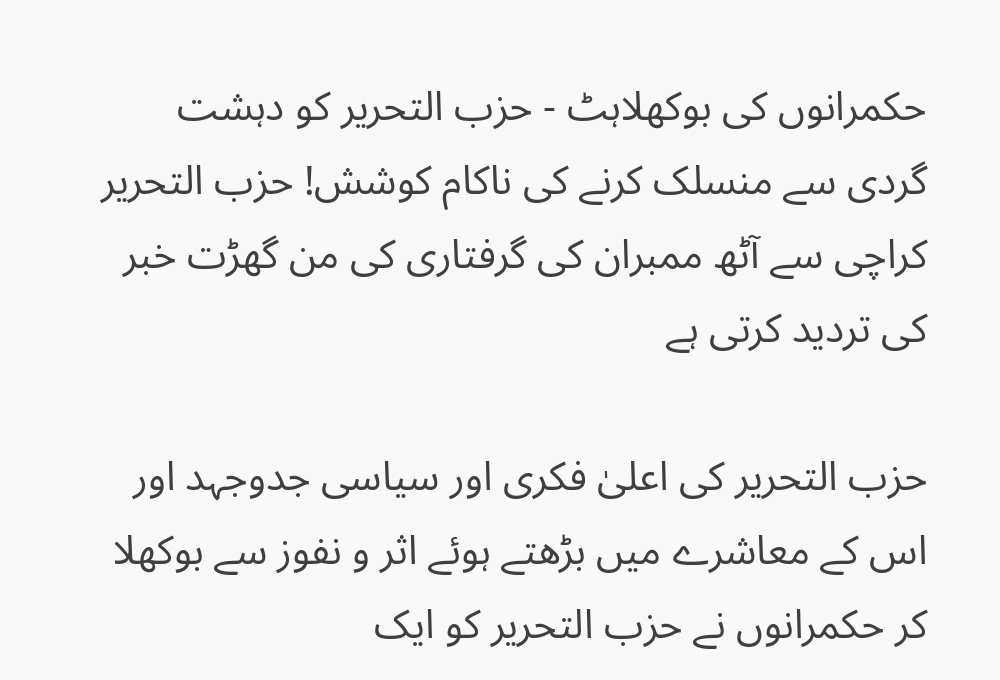حکمرانوں کی بوکھلاہٹ - حزب التحریر کو دہشت گردی سے منسلک کرنے کی ناکام کوشش! حزب التحریر کراچی سے آٹھ ممبران کی گرفتاری کی من گھڑت خبر کی تردید کرتی ہے

حزب التحریر کی اعلیٰ فکری اور سیاسی جدوجہد اور اس کے معاشرے میں بڑھتے ہوئے اثر و نفوز سے بوکھلا کر حکمرانوں نے حزب التحریر کو ایک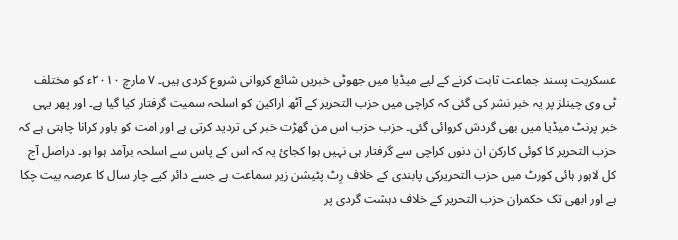عسکریت پسند جماعت ثابت کرنے کے لیے میڈیا میں جھوٹی خبریں شائع کروانی شروع کردی ہیں۔ ۷ مارچ ۲۰۱۰ء کو مختلف ٹی وی چینلز پر یہ خبر نشر کی گئی کہ کراچی میں حزب التحریر کے آٹھ اراکین کو اسلحہ سمیت گرفتار کیا گیا ہے۔ اور پھر یہی خبر پرنٹ میڈیا میں بھی گردش کروائی گئی۔ حزب حزب اس من گھڑت خبر کی تردید کرتی ہے اور امت کو باور کرانا چاہتی ہے کہ حزب التحریر کا کوئی کارکن ان دنوں کراچی سے گرفتار ہی نہیں ہوا کجائ یہ کہ اس کے پاس سے اسلحہ برآمد ہوا ہو۔ دراصل آج کل لاہور ہائی کورٹ میں حزب التحریرکی پابندی کے خلاف رِٹ پٹیشن زیر سماعت ہے جسے دائر کیے چار سال کا عرصہ بیت چکا ہے اور ابھی تک حکمران حزب التحریر کے خلاف دہشت گردی پر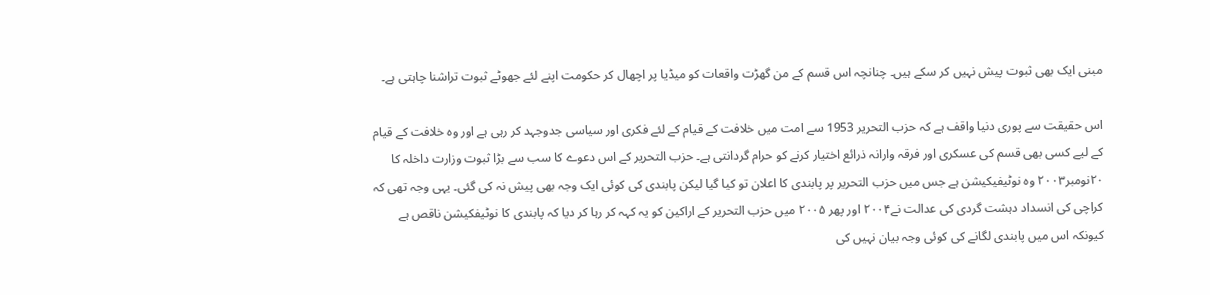مبنی ایک بھی ثبوت پیش نہیں کر سکے ہیں۔ چنانچہ اس قسم کے من گھڑت واقعات کو میڈیا پر اچھال کر حکومت اپنے لئے جھوٹے ثبوت تراشنا چاہتی ہے۔

اس حقیقت سے پوری دنیا واقف ہے کہ حزب التحریر 1953 سے امت میں خلافت کے قیام کے لئے فکری اور سیاسی جدوجہد کر رہی ہے اور وہ خلافت کے قیام کے لیے کسی بھی قسم کی عسکری اور فرقہ وارانہ ذرائع اختیار کرنے کو حرام گردانتی ہے۔ حزب التحریر کے اس دعوے کا سب سے بڑا ثبوت وزارت داخلہ کا ۲۰نومبر۲۰۰۳ وہ نوٹیفیکیشن ہے جس میں حزب التحریر پر پابندی کا اعلان تو کیا گیا لیکن پابندی کی کوئی ایک وجہ بھی پیش نہ کی گئی۔ یہی وجہ تھی کہ کراچی کی انسداد دہشت گردی کی عدالت نے۲۰۰۴ اور پھر ۲۰۰۵ میں حزب التحریر کے اراکین کو یہ کہہ کر رہا کر دیا کہ پابندی کا نوٹیفکیشن ناقص ہے کیونکہ اس میں پابندی لگانے کی کوئی وجہ بیان نہیں کی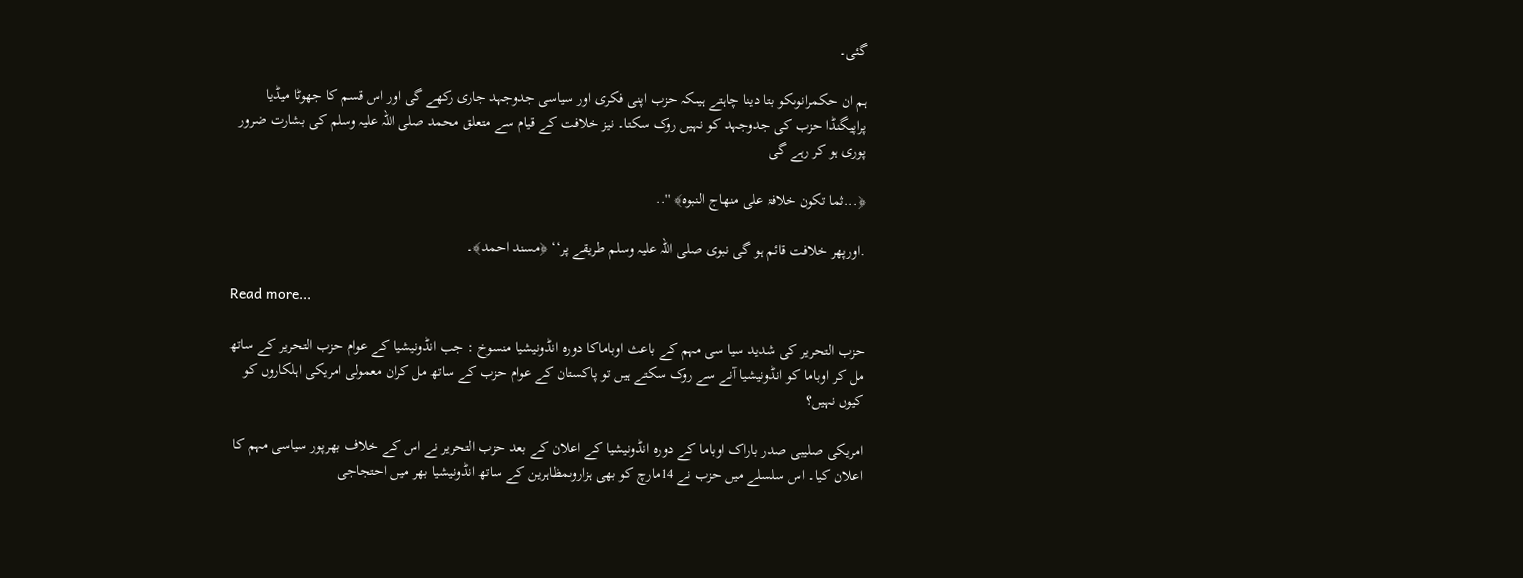گئی۔

ہم ان حکمرانوںکو بتا دینا چاہتے ہیںکہ حزب اپنی فکری اور سیاسی جدوجہد جاری رکھے گی اور اس قسم کا جھوٹا میڈیا پراپیگنڈا حزب کی جدوجہد کو نہیں روک سکتا۔ نیز خلافت کے قیام سے متعلق محمد صلی اللہ علیہ وسلم کی بشارت ضرور پوری ہو کر رہے گی

﴿...ثما تکون خلافۃ علی منھاج النبوہ﴾ ''..

.اورپھر خلافت قائم ہو گی نبوی صلی اللہ علیہ وسلم طریقے پر‘‘ ﴿مسند احمد﴾۔

Read more...

حزب التحریر کی شدید سیا سی مہم کے باعث اوباماکا دورہ انڈونیشیا منسوخ : جب انڈونیشیا کے عوام حزب التحریر کے ساتھ مل کر اوباما کو انڈونیشیا آنے سے روک سکتے ہیں تو پاکستان کے عوام حزب کے ساتھ مل کران معمولی امریکی اہلکاروں کو کیوں نہیں؟

امریکی صلیبی صدر باراک اوباما کے دورہ انڈونیشیا کے اعلان کے بعد حزب التحریر نے اس کے خلاف بھرپور سیاسی مہم کا اعلان کیا۔ اس سلسلے میں حزب نے 14مارچ کو بھی ہزاروںمظاہرین کے ساتھ انڈونیشیا بھر میں احتجاجی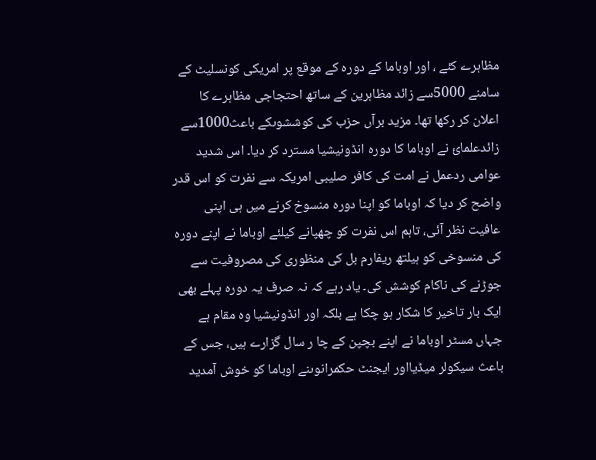مظاہرے کئے ، اور اوباما کے دورہ کے موقع پر امریکی کونسلیٹ کے سامنے 5000سے زائد مظاہرین کے ساتھ احتجاجی مظاہرے کا اعلان کر رکھا تھا۔ مزید برآں حزب کی کوششوںکے باعث1000سے زائدعلمائ نے اوباما کا دورہ انڈونیشیا مسترد کر دیا۔ اس شدید عوامی ردعمل نے امت کی کافر صلیبی امریکہ سے نفرت کو اس قدر واضح کر دیا کہ اوباما کو اپنا دورہ منسوخ کرنے میں ہی اپنی عافیت نظر آئی، تاہم اس نفرت کو چھپانے کیلئے اوباما نے اپنے دورہ کی منسوخی کو ہیلتھ ریفارم بل کی منظوری کی مصروفیت سے جوڑنے کی ناکام کوشش کی۔ یاد رہے کہ نہ صرف یہ دورہ پہلے بھی ایک بار تاخیر کا شکار ہو چکا ہے بلکہ اور انڈونیشیا وہ مقام ہے جہاں مسٹر اوباما نے اپنے بچپن کے چا ر سال گزارے ہیں، جس کے باعث سیکولر میڈیااور ایجنٹ حکمرانوںنے اوباما کو خوش آمدید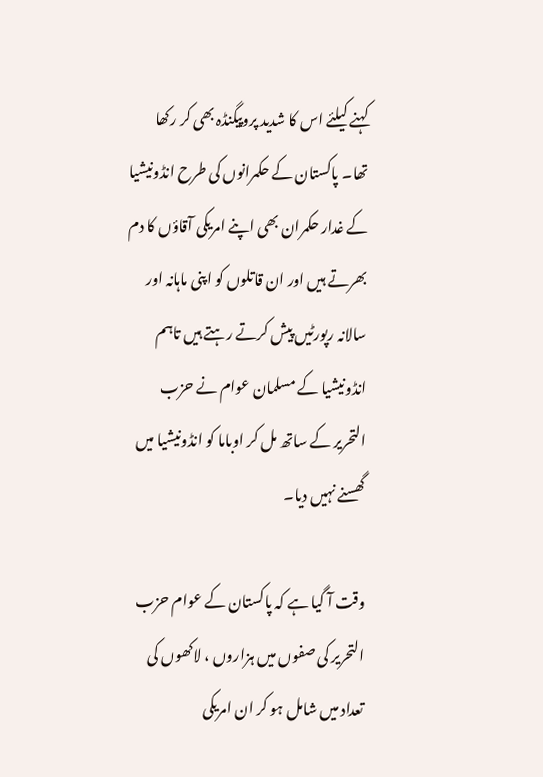کہنے کیلئے اس کا شدید پروپیگنڈہ بھی کر رکھا تھا۔ پاکستان کے حکمرانوں کی طرح انڈونیشیا کے غدار حکمران بھی اپنے امریکی آقاؤں کا دم بھرتے ہیں اور ان قاتلوں کو اپنی ماہانہ اور سالانہ رپورٹیں پیش کرتے رہتے ہیں تاہم انڈونیشیا کے مسلمان عوام نے حزب التحریر کے ساتھ مل کر اوباما کو انڈونیشیا میں گھسنے نہیں دیا۔

وقت آ گیا ہے کہ پاکستان کے عوام حزب التحریر کی صفوں میں ہزاروں ، لاکھوں کی تعداد میں شامل ہو کر ان امریکی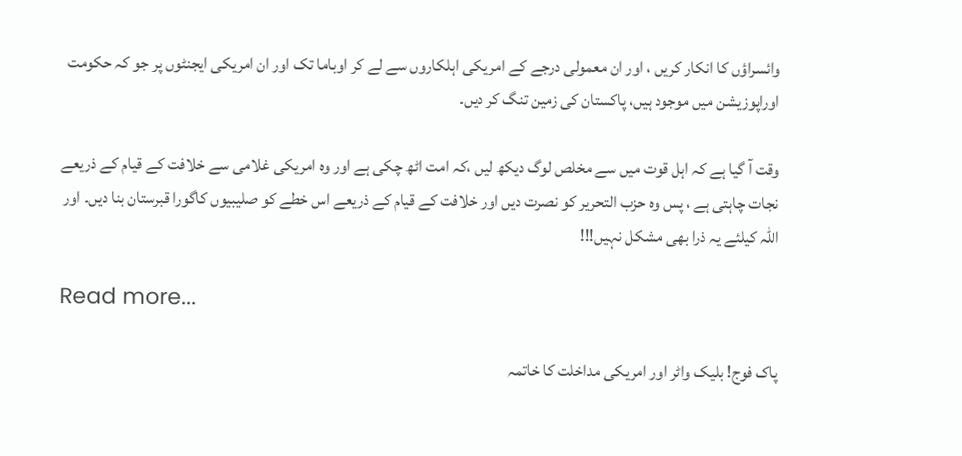وائسراؤں کا انکار کریں ، اور ان معمولی درجے کے امریکی اہلکاروں سے لے کر اوباما تک اور ان امریکی ایجنٹوں پر جو کہ حکومت اوراپوزیشن میں موجود ہیں، پاکستان کی زمین تنگ کر دیں۔

وقت آ گیا ہے کہ اہل قوت میں سے مخلص لوگ دیکھ لیں ،کہ امت اٹھ چکی ہے اور وہ امریکی غلامی سے خلافت کے قیام کے ذریعے نجات چاہتی ہے ، پس وہ حزب التحریر کو نصرت دیں اور خلافت کے قیام کے ذریعے اس خطے کو صلیبیوں کاگورا قبرستان بنا دیں۔ اور اللہ کیلئے یہ ذرا بھی مشکل نہیں!!!

Read more...

پاک فوج! بلیک واٹر اور امریکی مداخلت کا خاتمہ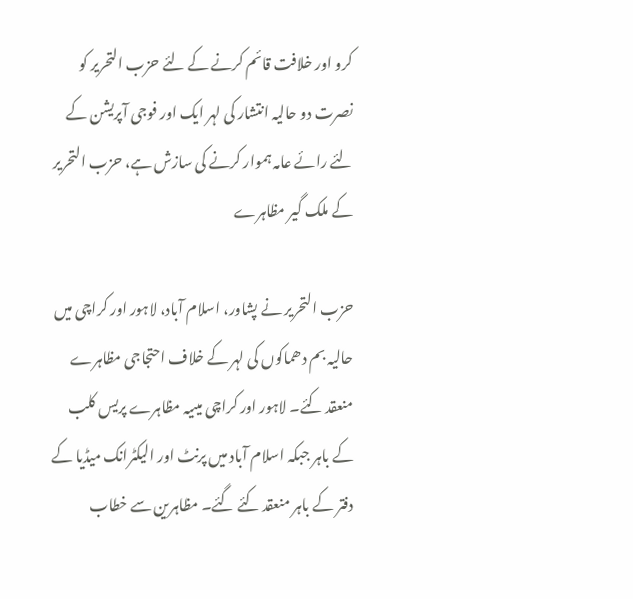کرو اور خلافت قائم کرنے کے لئے حزب التحریر کو نصرت دو حالیہ انتشار کی لہر ایک اور فوجی آپریشن کے لئے رائے عامہ ہموار کرنے کی سازش ہے، حزب التحریر کے ملک گیر مظاہرے

حزب التحریر نے پشاور، اسلام آباد، لاہور اور کراچی میں حالیہ بم دھماکوں کی لہر کے خلاف احتجاجی مظاہرے منعقد کئے۔ لاہور اور کراچی میںیہ مظاہرے پریس کلب کے باہر جبکہ اسلام آباد میں پرنٹ اور الیکٹرانک میڈیا کے دفتر کے باہر منعقد کئے گئے۔ مظاہرین سے خطاب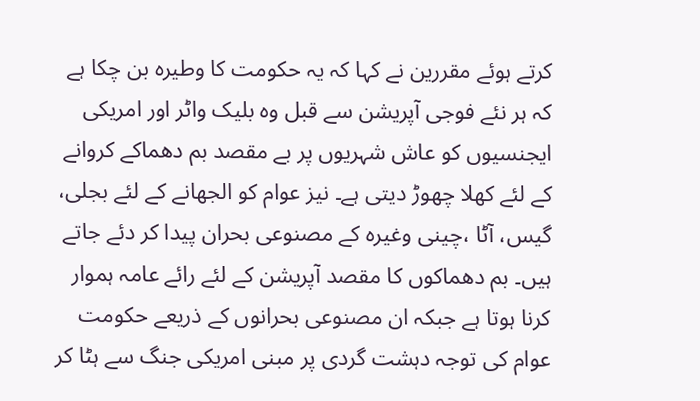کرتے ہوئے مقررین نے کہا کہ یہ حکومت کا وطیرہ بن چکا ہے کہ ہر نئے فوجی آپریشن سے قبل وہ بلیک واٹر اور امریکی ایجنسیوں کو عاش شہریوں پر بے مقصد بم دھماکے کروانے کے لئے کھلا چھوڑ دیتی ہے۔ نیز عوام کو الجھانے کے لئے بجلی، گیس، آٹا ،چینی وغیرہ کے مصنوعی بحران پیدا کر دئے جاتے ہیں۔ بم دھماکوں کا مقصد آپریشن کے لئے رائے عامہ ہموار کرنا ہوتا ہے جبکہ ان مصنوعی بحرانوں کے ذریعے حکومت عوام کی توجہ دہشت گردی پر مبنی امریکی جنگ سے ہٹا کر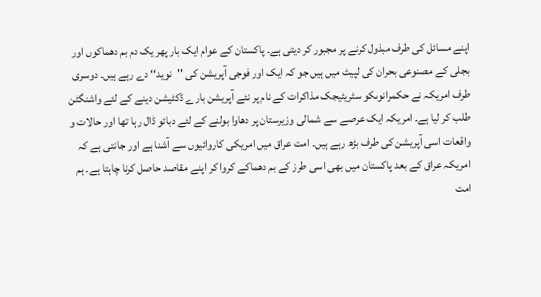اپنے مسائل کی طرف مبذول کرنے پر مجبور کر دیتی ہے۔ پاکستان کے عوام ایک بار پھر یک دم بم دھماکوں اور بجلی کے مصنوعی بحران کی لپیٹ میں ہیں جو کہ ایک اور فوجی آپریشن کی ''نوید‘‘ دے رہے ہیں۔ دوسری طرف امریکہ نے حکمرانوںکو سٹریٹیجک مذاکرات کے نام پر نئے آپریشن بارے ڈکٹیشن دینے کے لئے واشنگٹن طلب کر لیا ہے۔ امریکہ ایک عرصے سے شمالی وزیرستان پر دھاوا بولنے کے لئے دبائو ڈال رہا تھا اور حالات و واقعات اسی آپریشن کی طرف بڑھ رہے ہیں۔ امت عراق میں امریکی کاروائیوں سے آشنا ہے اور جانتی ہے کہ امریکہ عراق کے بعد پاکستان میں بھی اسی طرز کے بم دھماکے کروا کر اپنے مقاصد حاصل کرنا چاہتا ہے۔ ہم امت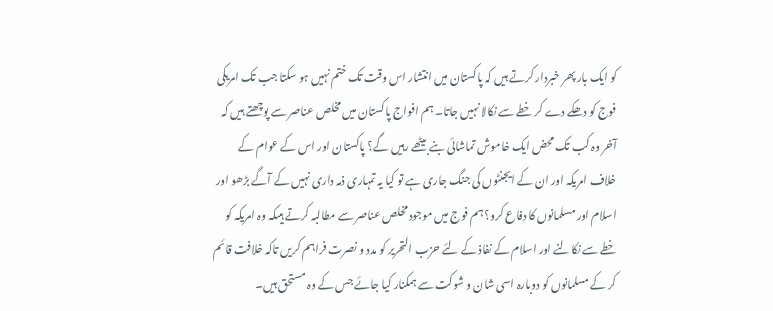کو ایک بار پھر خبردار کرتے ہیں کہ پاکستان میں انتشار اس وقت تک ختم نہیں ہو سکتا جب تک امریکی فوج کو دھکے دے کر خطے سے نکالا نہیں جاتا۔ ہم افواج پاکستان میں مخلص عناصر سے پوچھتے ہیں کہ آخر وہ کب تک محض ایک خاموش تماشائی بنے بیٹھے رہیں گے؟ پاکستان اور اس کے عوام کے خلاف امریکہ اور ان کے ایجنٹوں کی جنگ جاری ہے تو کیا یہ تمہاری ذمہ داری نہیں کے آگے بڑھو اور اسلام اور مسلمانوں کا دفاع کرو؟ ہم فوج میں موجود مخلص عناصر سے مطالبہ کرتے ہیںکہ وہ امریکہ کو خطے سے نکالنے اور اسلام کے نفاذ کے لئے حزب التحریر کو مدد و نصرت فراہم کریں تاکہ خلافت قائم کر کے مسلمانوں کو دوبارہ اسی شان و شوکت سے ہمکنار کیا جائے جس کے وہ مستحق ہیں۔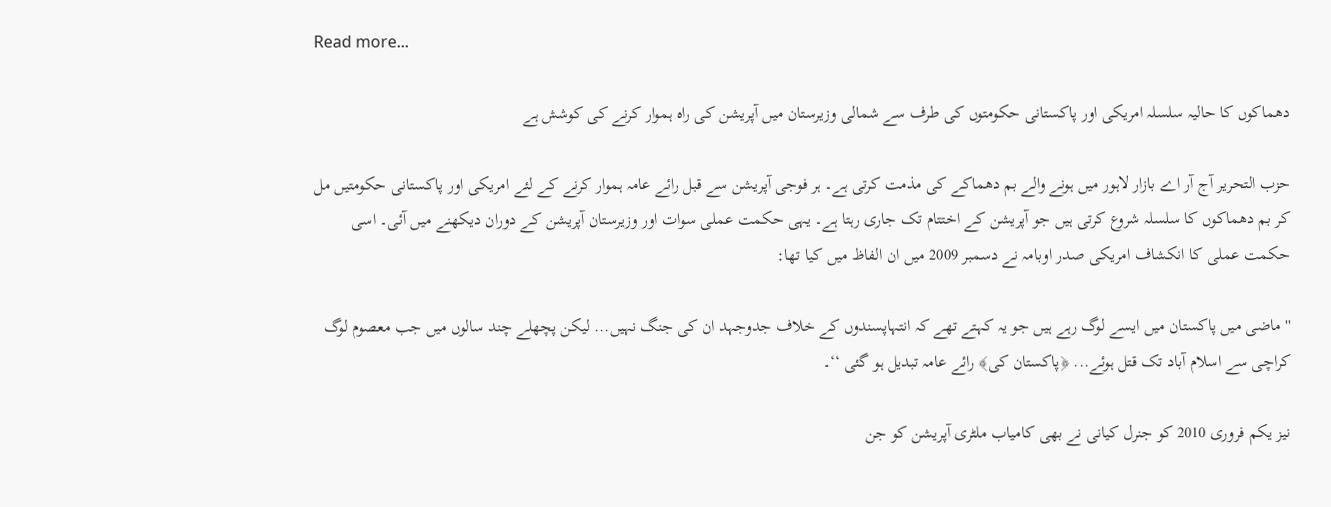Read more...

دھماکوں کا حالیہ سلسلہ امریکی اور پاکستانی حکومتوں کی طرف سے شمالی وزیرستان میں آپریشن کی راہ ہموار کرنے کی کوشش ہے

حزب التحریر آج آر اے بازار لاہور میں ہونے والے بم دھماکے کی مذمت کرتی ہے۔ ہر فوجی آپریشن سے قبل رائے عامہ ہموار کرنے کے لئے امریکی اور پاکستانی حکومتیں مل کر بم دھماکوں کا سلسلہ شروع کرتی ہیں جو آپریشن کے اختتام تک جاری رہتا ہے۔ یہی حکمت عملی سوات اور وزیرستان آپریشن کے دوران دیکھنے میں آئی۔ اسی حکمت عملی کا انکشاف امریکی صدر اوبامہ نے دسمبر 2009 میں ان الفاظ میں کیا تھا:

''ماضی میں پاکستان میں ایسے لوگ رہے ہیں جو یہ کہتے تھے کہ انتہاپسندوں کے خلاف جدوجہد ان کی جنگ نہیں... لیکن پچھلے چند سالوں میں جب معصوم لوگ کراچی سے اسلام آباد تک قتل ہوئے... ﴿پاکستان کی﴾ رائے عامہ تبدیل ہو گئی ‘‘۔

نیز یکم فروری 2010 کو جنرل کیانی نے بھی کامیاب ملٹری آپریشن کو جن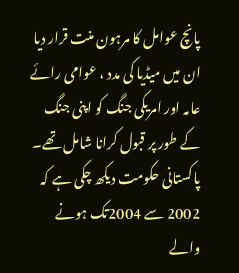پانچ عوامل کا مرہون منت قرار دیا ان میں میڈیا کی مدد ، عوامی رائے عامہ اور امریکی جنگ کو اپنی جنگ کے طور پر قبول کرانا شامل تھے۔ پاکستانی حکومت دیکھ چکی ہے کہ 2002 سے 2004تک ہونے والے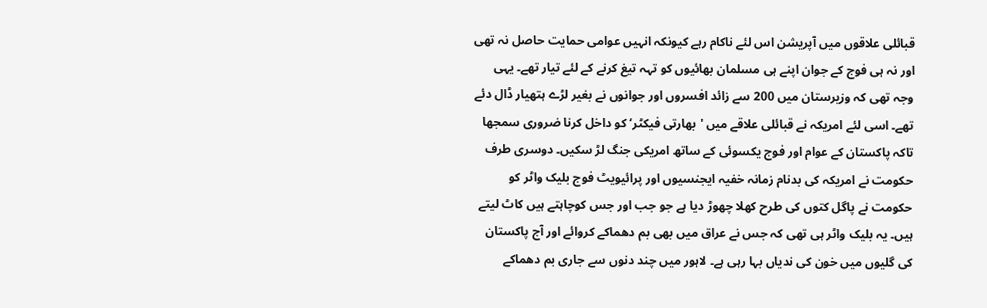قبائلی علاقوں میں آپریشن اس لئے ناکام رہے کیونکہ انہیں عوامی حمایت حاصل نہ تھی اور نہ ہی فوج کے جوان اپنے ہی مسلمان بھائیوں کو تہہ تیغ کرنے کے لئے تیار تھے۔ یہی وجہ تھی کہ وزیرستان میں 200 سے زائد افسروں اور جوانوں نے بغیر لڑے ہتھیار ڈال دئے تھے۔ اسی لئے امریکہ نے قبائلی علاقے میں 'بھارتی فیکٹر‘ کو داخل کرنا ضروری سمجھا تاکہ پاکستان کے عوام اور فوج یکسوئی کے ساتھ امریکی جنگ لڑ سکیں۔ دوسری طرف حکومت نے امریکہ کی بدنام زمانہ خفیہ ایجنسیوں اور پرائیویٹ فوج بلیک واٹر کو حکومت نے پاگل کتوں کی طرح کھلا چھوڑ دیا ہے جو جب اور جس کوچاہتے ہیں کاٹ لیتے ہیں۔ یہ بلیک واٹر ہی تھی کہ جس نے عراق میں بھی بم دھماکے کروائے اور آج پاکستان کی گلیوں میں خون کی ندیاں بہا رہی ہے۔ لاہور میں چند دنوں سے جاری بم دھماکے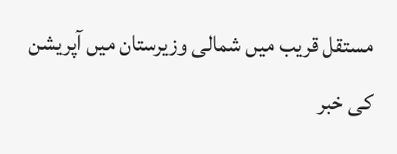مستقل قریب میں شمالی وزیرستان میں آپریشن کی خبر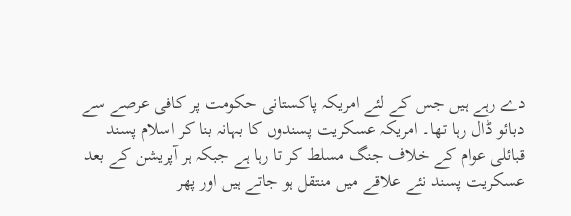دے رہے ہیں جس کے لئے امریکہ پاکستانی حکومت پر کافی عرصے سے دبائو ڈال رہا تھا۔ امریکہ عسکریت پسندوں کا بہانہ بنا کر اسلام پسند قبائلی عوام کے خلاف جنگ مسلط کر تا رہا ہے جبکہ ہر آپریشن کے بعد عسکریت پسند نئے علاقے میں منتقل ہو جاتے ہیں اور پھر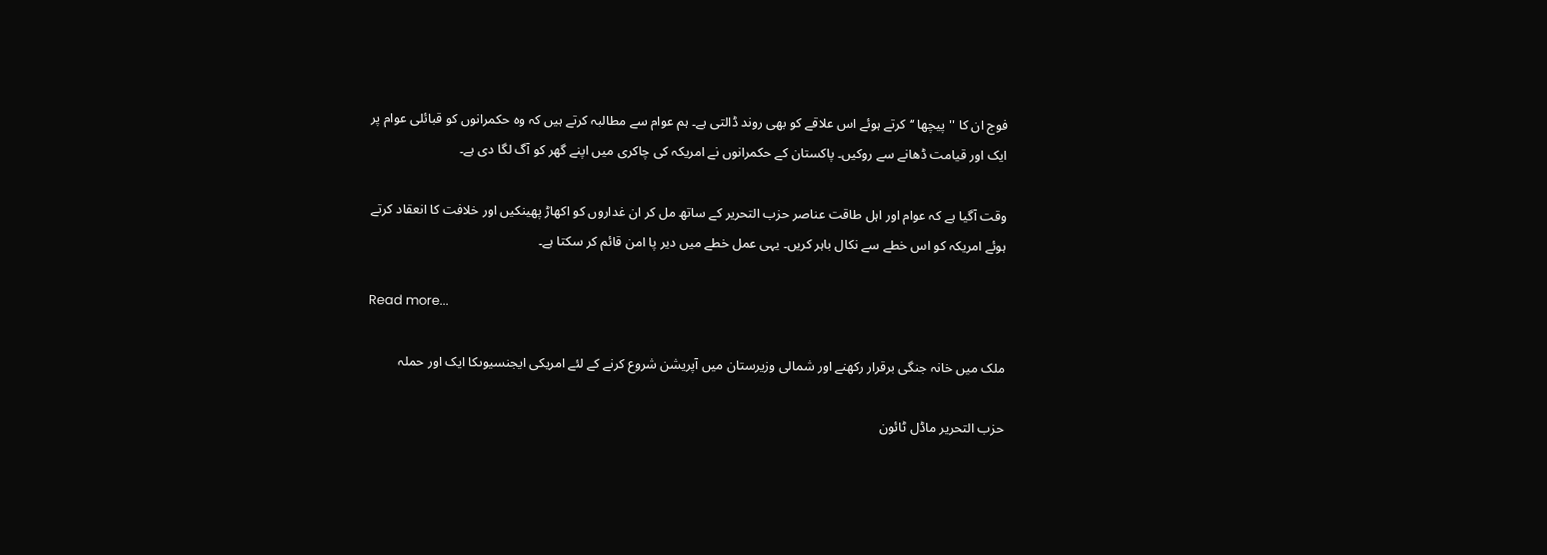فوج ان کا ''پیچھا ‘‘کرتے ہوئے اس علاقے کو بھی روند ڈالتی ہے۔ ہم عوام سے مطالبہ کرتے ہیں کہ وہ حکمرانوں کو قبائلی عوام پر ایک اور قیامت ڈھانے سے روکیں۔ پاکستان کے حکمرانوں نے امریکہ کی چاکری میں اپنے گھر کو آگ لگا دی ہے۔

وقت آگیا ہے کہ عوام اور اہل طاقت عناصر حزب التحریر کے ساتھ مل کر ان غداروں کو اکھاڑ پھینکیں اور خلافت کا انعقاد کرتے ہوئے امریکہ کو اس خطے سے نکال باہر کریں۔ یہی عمل خطے میں دیر پا امن قائم کر سکتا ہے۔

Read more...

ملک میں خانہ جنگی برقرار رکھنے اور شمالی وزیرستان میں آپریشن شروع کرنے کے لئے امریکی ایجنسیوںکا ایک اور حملہ

حزب التحریر ماڈل ٹائون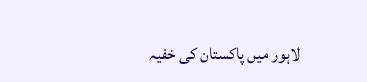لاہور میں پاکستان کی خفیہ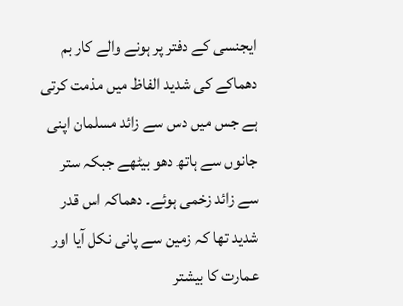ایجنسی کے دفتر پر ہونے والے کار بم دھماکے کی شدید الفاظ میں مذمت کرتی ہے جس میں دس سے زائد مسلمان اپنی جانوں سے ہاتھ دھو بیٹھے جبکہ ستر سے زائد زخمی ہوئے۔ دھماکہ اس قدر شدید تھا کہ زمین سے پانی نکل آیا اور عمارت کا بیشتر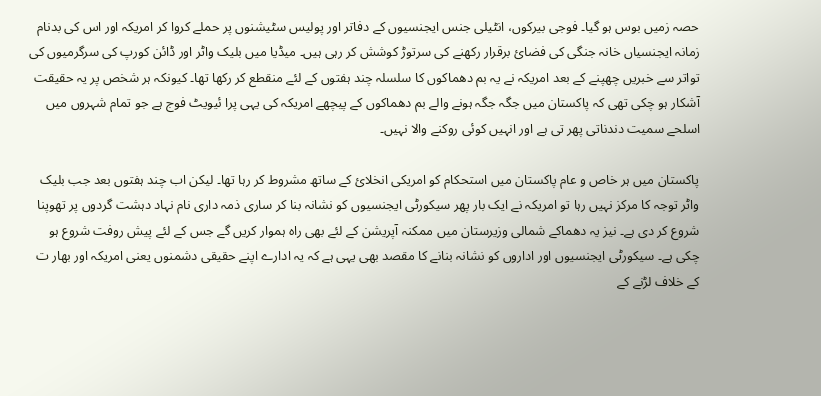حصہ زمیں بوس ہو گیا۔ فوجی بیرکوں، انٹیلی جنس ایجنسیوں کے دفاتر اور پولیس سٹیشنوں پر حملے کروا کر امریکہ اور اس کی بدنام زمانہ ایجنسیاں خانہ جنگی کی فضائ برقرار رکھنے کی سرتوڑ کوشش کر رہی ہیں۔ میڈیا میں بلیک واٹر اور ڈائن کورپ کی سرگرمیوں کی تواتر سے خبریں چھپنے کے بعد امریکہ نے یہ بم دھماکوں کا سلسلہ چند ہفتوں کے لئے منقطع کر رکھا تھا۔ کیونکہ ہر شخص پر یہ حقیقت آشکار ہو چکی تھی کہ پاکستان میں جگہ جگہ ہونے والے بم دھماکوں کے پیچھے امریکہ کی یہی پرا ئیویٹ فوج ہے جو تمام شہروں میں اسلحے سمیت دندناتی پھر تی ہے اور انہیں کوئی روکنے والا نہیں۔

پاکستان میں ہر خاص و عام پاکستان میں استحکام کو امریکی انخلائ کے ساتھ مشروط کر رہا تھا۔ لیکن اب چند ہفتوں بعد جب بلیک واٹر توجہ کا مرکز نہیں رہا تو امریکہ نے ایک بار پھر سیکورٹی ایجنسیوں کو نشانہ بنا کر ساری ذمہ داری نام نہاد دہشت گردوں پر تھوپنا شروع کر دی ہے۔ نیز یہ دھماکے شمالی وزیرستان میں ممکنہ آپریشن کے لئے بھی راہ ہموار کریں گے جس کے لئے پیش روفت شروع ہو چکی ہے۔ سیکورٹی ایجنسیوں اور اداروں کو نشانہ بنانے کا مقصد بھی یہی ہے کہ یہ ادارے اپنے حقیقی دشمنوں یعنی امریکہ اور بھار ت کے خلاف لڑنے کے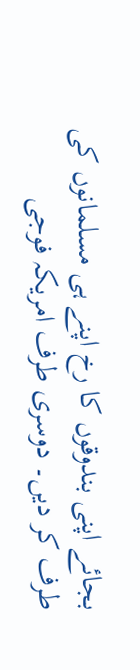بجائے اپنی بندوقوں کا رخ اپنے ہی مسلمانوں کی طرف کر دیں۔ دوسری طرف امریکہ فوجی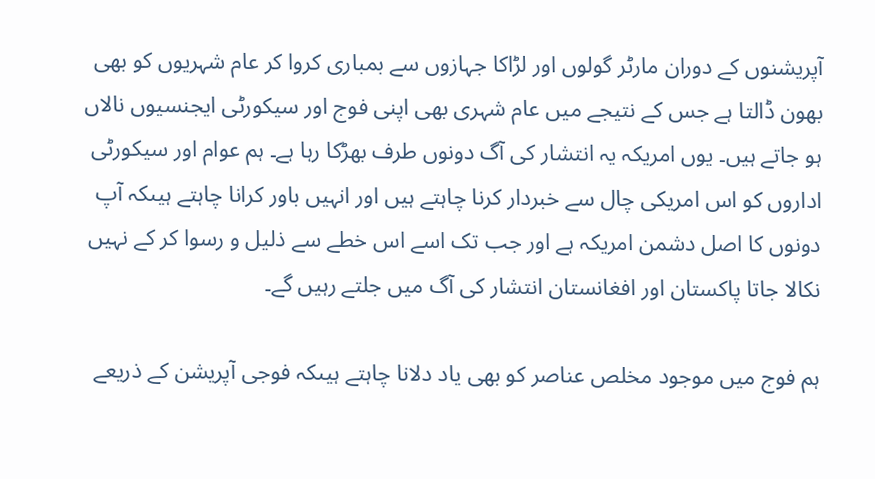آپریشنوں کے دوران مارٹر گولوں اور لڑاکا جہازوں سے بمباری کروا کر عام شہریوں کو بھی بھون ڈالتا ہے جس کے نتیجے میں عام شہری بھی اپنی فوج اور سیکورٹی ایجنسیوں نالاں ہو جاتے ہیں۔ یوں امریکہ یہ انتشار کی آگ دونوں طرف بھڑکا رہا ہے۔ ہم عوام اور سیکورٹی اداروں کو اس امریکی چال سے خبردار کرنا چاہتے ہیں اور انہیں باور کرانا چاہتے ہیںکہ آپ دونوں کا اصل دشمن امریکہ ہے اور جب تک اسے اس خطے سے ذلیل و رسوا کر کے نہیں نکالا جاتا پاکستان اور افغانستان انتشار کی آگ میں جلتے رہیں گے۔

ہم فوج میں موجود مخلص عناصر کو بھی یاد دلانا چاہتے ہیںکہ فوجی آپریشن کے ذریعے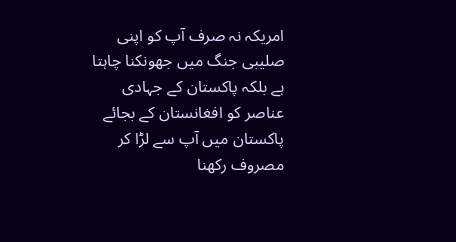امریکہ نہ صرف آپ کو اپنی صلیبی جنگ میں جھونکنا چاہتا ہے بلکہ پاکستان کے جہادی عناصر کو افغانستان کے بجائے پاکستان میں آپ سے لڑا کر مصروف رکھنا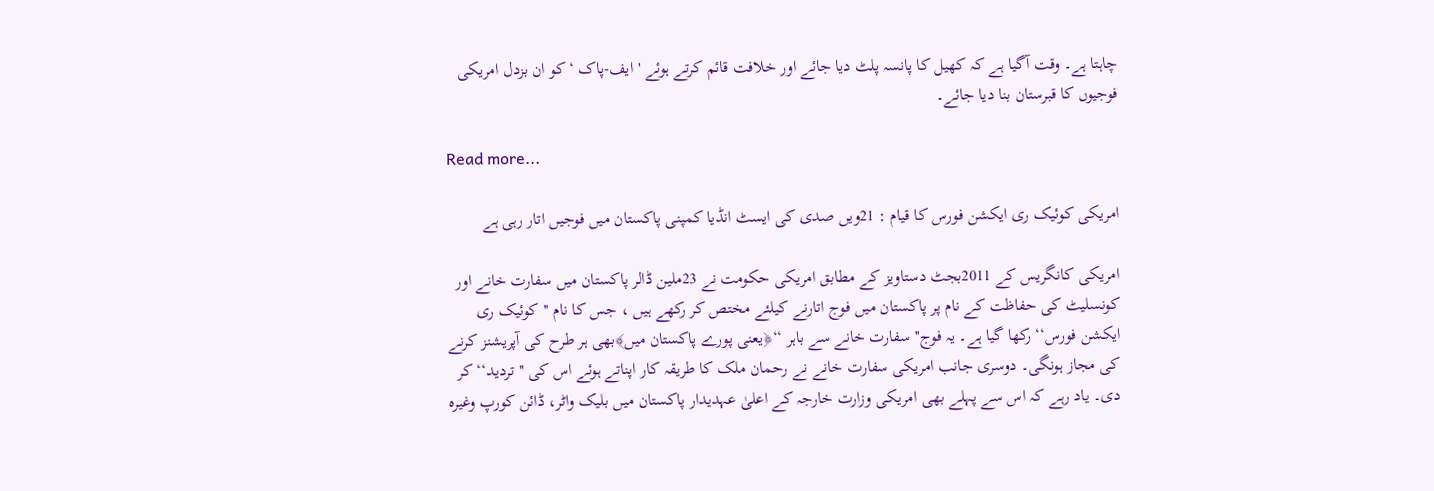چاہتا ہے۔ وقت آگیا ہے کہ کھیل کا پانسہ پلٹ دیا جائے اور خلافت قائم کرتے ہوئے 'ایف-پاک ‘ کو ان بزدل امریکی فوجیوں کا قبرستان بنا دیا جائے۔

Read more...

امریکی کوئیک ری ایکشن فورس کا قیام : 21ویں صدی کی ایسٹ انڈیا کمپنی پاکستان میں فوجیں اتار رہی ہے

امریکی کانگریس کے 2011بجٹ دستاویز کے مطابق امریکی حکومت نے 23ملین ڈالر پاکستان میں سفارت خانے اور کونسلیٹ کی حفاظت کے نام پر پاکستان میں فوج اتارنے کیلئے مختص کر رکھے ہیں ، جس کا نام ''کوئیک ری ایکشن فورس‘‘ رکھا گیا ہے۔ یہ فوج'' سفارت خانے سے باہر ‘‘﴿یعنی پورے پاکستان میں﴾بھی ہر طرح کی آپریشنز کرنے کی مجاز ہونگی۔ دوسری جانب امریکی سفارت خانے نے رحمان ملک کا طریقہ کار اپناتے ہوئے اس کی ''تردید‘‘ کر دی۔ یاد رہے کہ اس سے پہلے بھی امریکی وزارت خارجہ کے اعلیٰ عہدیدار پاکستان میں بلیک واٹر، ڈائن کورپ وغیرہ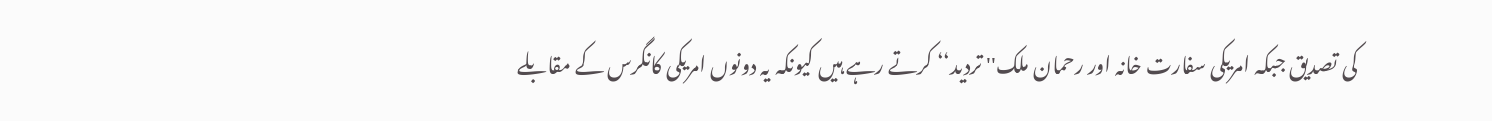کی تصدیق جبکہ امریکی سفارت خانہ اور رحمان ملک'' تردید‘‘ کرتے رہے ہیں کیونکہ یہ دونوں امریکی کانگرس کے مقابلے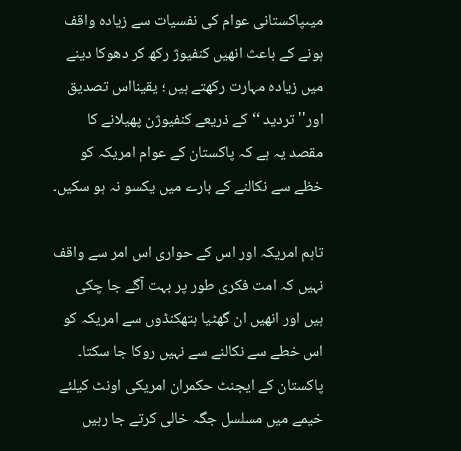میںپاکستانی عوام کی نفسیات سے زیادہ واقف ہونے کے باعث انھیں کنفیوژ رکھ کر دھوکا دینے میں زیادہ مہارت رکھتے ہیں ؛ یقینااس تصدیق اور'' تردید ‘‘ کے ذریعے کنفیوژن پھیلانے کا مقصد یہ ہے کہ پاکستان کے عوام امریکہ کو خظے سے نکالنے کے بارے میں یکسو نہ ہو سکیں۔

تاہم امریکہ اور اس کے حواری اس امر سے واقف نہیں کہ امت فکری طور پر بہت آگے جا چکی ہیں اور انھیں ان گھٹیا ہتھکنڈوں سے امریکہ کو اس خطے سے نکالنے سے نہیں روکا جا سکتا۔ پاکستان کے ایجنٹ حکمران امریکی اونٹ کیلئے خیمے میں مسلسل جگہ خالی کرتے جا رہیں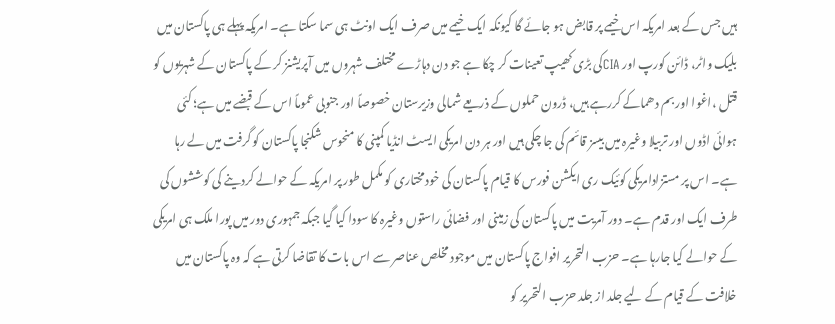ہیں جس کے بعد امریکہ اس خیمے پر قابض ہو جائے گا کیونکہ ایک خیمے میں صرف ایک اونٹ ہی سما سکتا ہے۔ امریکہ پہلے ہی پاکستان میں بلیک واٹر، ڈائن کورپ اور CIAکی بڑی کھیپ تعینات کر چکا ہے جو دن دہاڑے مختلف شہروں میں آپریشنز کر کے پاکستان کے شہریوں کو قتل ،اغوا اور بم دھماکے کررہے ہیں، ڈرون حملوں کے ذریعے شمالی وزیرستان خصوصاً اور جنوبی عموماً اس کے قبضے میں ہے؛ کئی ہوائی اڈوں اور تربیلا وغیرہ میں بیسز قائم کی جا چکی ہیں اور ہر دن امریکی ایسٹ انڈیا کمپنی کا منحوس شکنجا پاکستان کو گرفت میں لے رہا ہے۔ اس پر مستزادامریکی کوئیک ری ایکشن فورس کا قیام پاکستان کی خودمختاری کو مکمل طور پر امریکہ کے حوالے کردینے کی کوششوں کی طرف ایک اور قدم ہے۔ دور آمریت میں پاکستان کی زمینی اور فضائی راستوں وغیرہ کا سودا کیا گیا جبکہ جمہوری دور میں پورا ملک ہی امریکی کے حوالے کیا جارہا ہے۔ حزب التحریر افواج پاکستان میں موجود مخلص عناصر سے اس بات کا تقاضا کرتی ہے کہ وہ پاکستان میں خلافت کے قیام کے لیے جلد از جلد حزب التحریر کو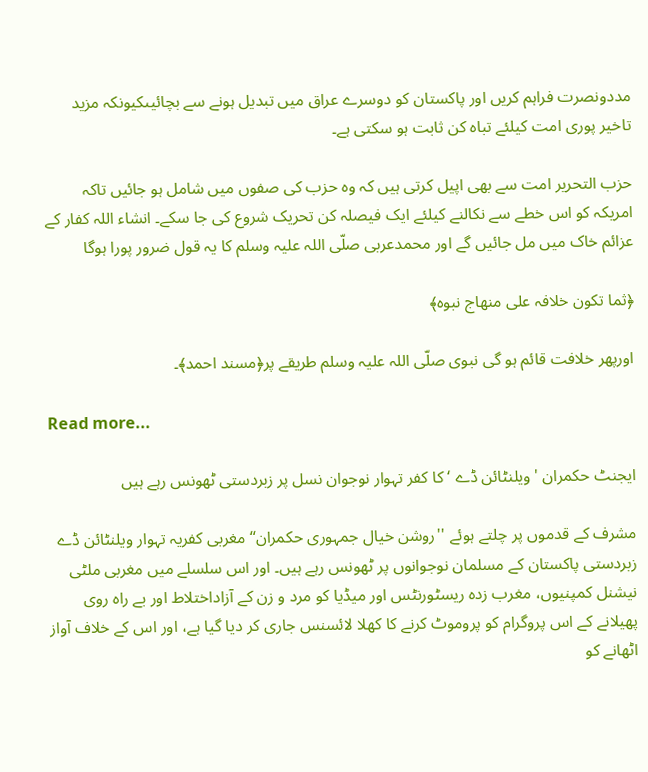مددونصرت فراہم کریں اور پاکستان کو دوسرے عراق میں تبدیل ہونے سے بچائیںکیونکہ مزید تاخیر پوری امت کیلئے تباہ کن ثابت ہو سکتی ہے۔

حزب التحریر امت سے بھی اپیل کرتی ہیں کہ وہ حزب کی صفوں میں شامل ہو جائیں تاکہ امریکہ کو اس خطے سے نکالنے کیلئے ایک فیصلہ کن تحریک شروع کی جا سکے۔ انشاء اللہ کفار کے عزائم خاک میں مل جائیں گے اور محمدعربی صلّی اللہ علیہ وسلم کا یہ قول ضرور پورا ہوگا

﴿ثما تکون خلافہ علی منھاج نبوہ﴾

اورپھر خلافت قائم ہو گی نبوی صلّی اللہ علیہ وسلم طریقے پر﴿مسند احمد﴾۔

Read more...

ایجنٹ حکمران 'ویلنٹائن ڈے ‘ کا کفر تہوار نوجوان نسل پر زبردستی ٹھونس رہے ہیں

مشرف کے قدموں پر چلتے ہوئے ''روشن خیال جمہوری حکمران‘‘مغربی کفریہ تہوار ویلنٹائن ڈے زبردستی پاکستان کے مسلمان نوجوانوں پر ٹھونس رہے ہیں۔ اور اس سلسلے میں مغربی ملٹی نیشنل کمپنیوں، مغرب زدہ ریسٹورنٹس اور میڈیا کو مرد و زن کے آزاداختلاط اور بے راہ روی پھیلانے کے اس پروگرام کو پروموٹ کرنے کا کھلا لائسنس جاری کر دیا گیا ہے، اور اس کے خلاف آواز اٹھانے کو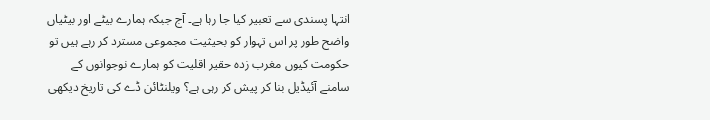انتہا پسندی سے تعبیر کیا جا رہا ہے۔ آج جبکہ ہمارے بیٹے اور بیٹیاں واضح طور پر اس تہوار کو بحیثیت مجموعی مسترد کر رہے ہیں تو حکومت کیوں مغرب زدہ حقیر اقلیت کو ہمارے نوجوانوں کے سامنے آئیڈیل بنا کر پیش کر رہی ہے؟ ویلنٹائن ڈے کی تاریخ دیکھی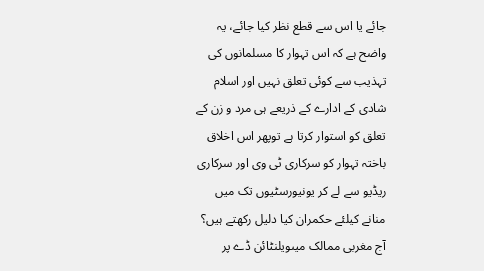جائے یا اس سے قطع نظر کیا جائے، یہ واضح ہے کہ اس تہوار کا مسلمانوں کی تہذیب سے کوئی تعلق نہیں اور اسلام شادی کے ادارے کے ذریعے ہی مرد و زن کے تعلق کو استوار کرتا ہے توپھر اس اخلاق باختہ تہوار کو سرکاری ٹی وی اور سرکاری ریڈیو سے لے کر یونیورسٹیوں تک میں منانے کیلئے حکمران کیا دلیل رکھتے ہیں؟ آج مغربی ممالک میںویلنٹائن ڈے پر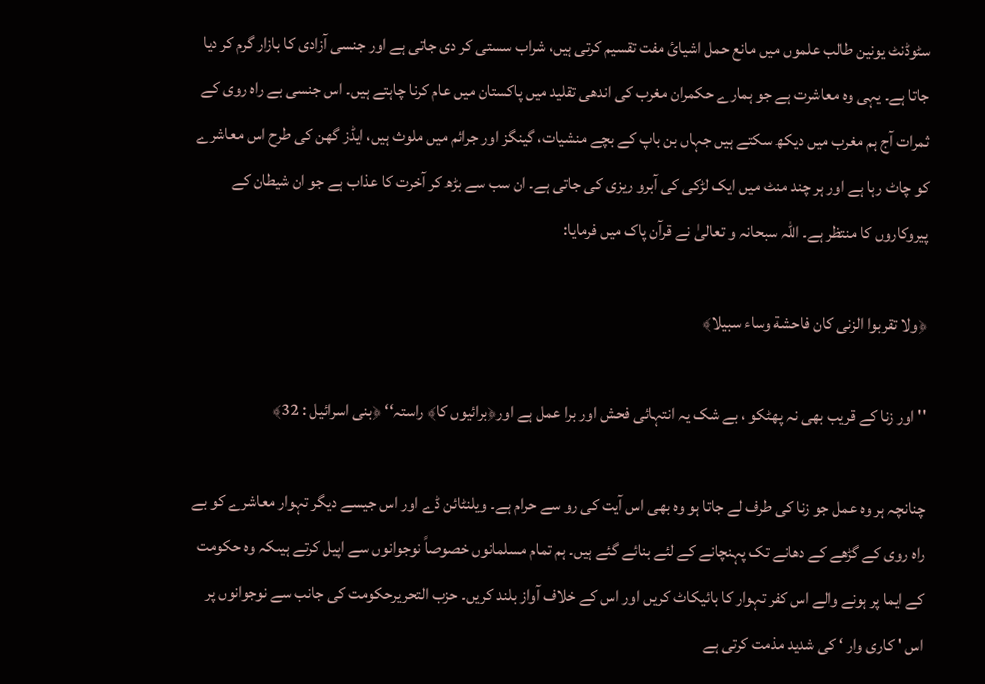سٹوڈنٹ یونین طالب علموں میں مانع حمل اشیائ مفت تقسیم کرتی ہیں، شراب سستی کر دی جاتی ہے اور جنسی آزادی کا بازار گرم کر دیا جاتا ہے۔ یہی وہ معاشرت ہے جو ہمارے حکمران مغرب کی اندھی تقلید میں پاکستان میں عام کرنا چاہتے ہیں۔ اس جنسی بے راہ روی کے ثمرات آج ہم مغرب میں دیکھ سکتے ہیں جہاں بن باپ کے بچے منشیات، گینگز اور جرائم میں ملوث ہیں، ایڈز گھن کی طرح اس معاشرے کو چاٹ رہا ہے اور ہر چند منٹ میں ایک لڑکی کی آبرو ریزی کی جاتی ہے۔ ان سب سے بڑھ کر آخرت کا عذاب ہے جو ان شیطان کے پیروکاروں کا منتظر ہے۔ اللہ سبحانہ و تعالیٰ نے قرآن پاک میں فرمایا:

﴿ولا تقربوا الزنی كان فاحشة وساء سبیلا﴾

'' اور زنا کے قریب بھی نہ پھٹکو ، بے شک یہ انتہائی فحش اور برا عمل ہے اور﴿برائیوں کا﴾ راستہ‘‘ ﴿بنی اسرائیل : 32﴾

چنانچہ ہر وہ عمل جو زنا کی طرف لے جاتا ہو وہ بھی اس آیت کی رو سے حرام ہے۔ ویلنٹائن ڈے اور اس جیسے دیگر تہوار معاشرے کو بے راہ روی کے گڑھے کے دھانے تک پہنچانے کے لئے بنائے گئے ہیں۔ ہم تمام مسلمانوں خصوصاً نوجوانوں سے اپیل کرتے ہیںکہ وہ حکومت کے ایما پر ہونے والے اس کفر تہوار کا بائیکاٹ کریں اور اس کے خلاف آواز بلند کریں۔ حزب التحریرحکومت کی جانب سے نوجوانوں پر اس ' کاری وار ‘ کی شدید مذمت کرتی ہے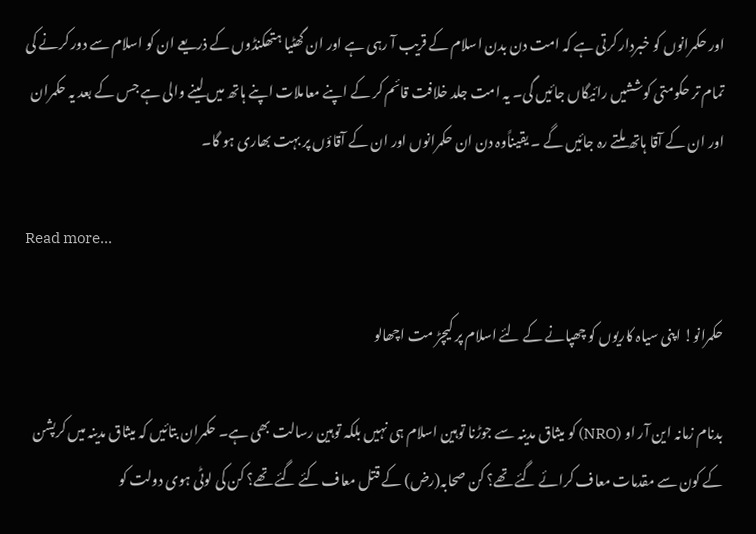اور حکمرانوں کو خبردار کرتی ہے کہ امت دن بدن اسلام کے قریب آ رہی ہے اور ان گھٹیا ہتھکنڈوں کے ذریعے ان کو اسلام سے دور کرنے کی تمام تر حکومتی کوششیں رائیگاں جائیں گی۔ یہ امت جلد خلافت قائم کر کے اپنے معاملات اپنے ہاتھ میں لینے والی ہے جس کے بعد یہ حکمران اور ان کے آقا ہاتھ ملتے رہ جائیں گے ۔ یقیناًوہ دن ان حکمرانوں اور ان کے آقاؤں پر بہت بھاری ہو گا۔

Read more...

حکمرانو! اپنی سیاہ کاریوں کو چھپانے کے لئے اسلام پر کیچڑ مت اچھالو

بدنام زمانہ این آر او (NRO) کو میثاق مدینہ سے جوڑنا توہین اسلام ہی نہیں بلکہ توہین رسالت بھی ہے۔ حکمران بتائیں کہ میثاق مدینہ میں کرپشن کے کون سے مقدمات معاف کرائے گئے تھے؟ کن صحابہ(رض) کے قتل معاف کئے گئے تھے؟ کن کی لوٹی ہوی دولت کو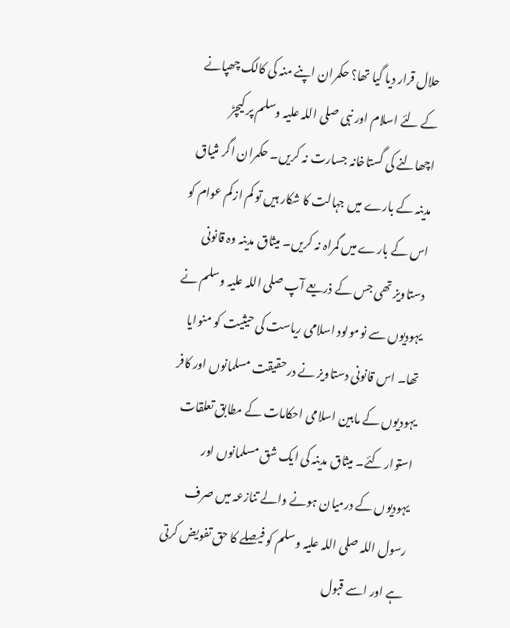حلال قرار دیا گیا تھا؟ حکمران اپنے منہ کی کالک چھپانے کے لئے اسلام اور نبی صلی اللہ علیہ وسلم پر کیچڑ اچھالنے کی گستاخانہ جسارت نہ کریں۔ حکمران اگر مثیاق مدینہ کے بارے میں جہالت کا شکار ہیں تو کم ازکم عوام کو اس کے بارے میں گمراہ نہ کریں۔ میثاق مدینہ وہ قانونی دستاویز تھی جس کے ذریعے آپ صلی اللہ علیہ وسلم نے یہودیوں سے نومولود اسلامی ریاست کی حیثیت کو منوایا تھا۔ اس قانونی دستاویز نے درحقیقت مسلمانوں اور کافر یہودیوں کے مابین اسلامی احکامات کے مطابق تعلقات استوار کئے۔ میثاق مدینہ کی ایک شق مسلمانوں اور یہودیوں کے درمیان ہونے والے تنازعہ میں صرف رسول اللہ صلی اللہ علیہ وسلم کو فیصلے کا حق تفویض کرتی ہے اور اسے قبول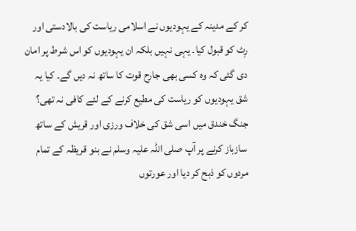کر کے مدینہ کے یہودیوں نے اسلامی ریاست کی بالادستی اور رِٹ کو قبول کیا۔ یہی نہیں بلکہ ان یہودیوں کو اس شرط پر امان دی گئی کہ وہ کسی بھی جارح قوت کا ساتھ نہ دیں گے۔ کیا یہ شق یہودیوں کو ریاست کی مطیع کرنے کے لئے کافی نہ تھی؟ جنگ خندق میں اسی شق کی خلاف ورزی اور قریش کے ساتھ سازباز کرنے پر آپ صلی اللہ علیہ وسلم نے بنو قریظہ کے تمام مردوں کو ذبح کر دیا اور عورتوں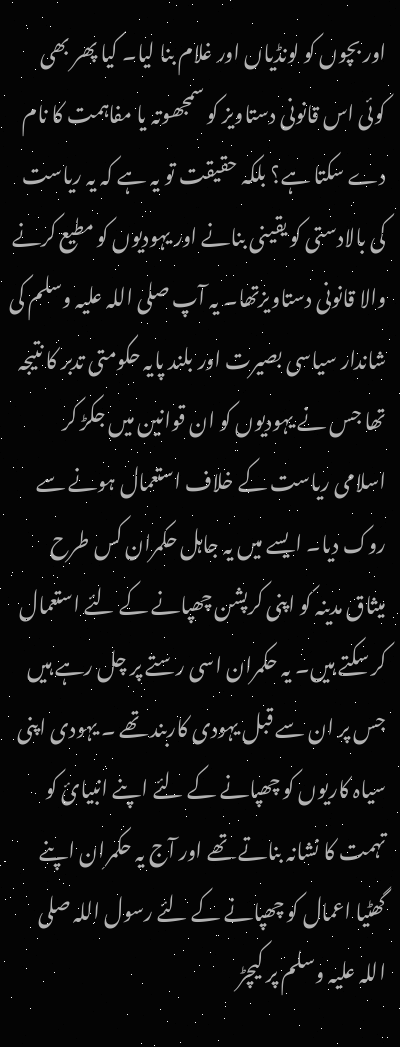اور بچوں کو لونڈیاں اور غلام بنا لیا۔ کیا پھر بھی کوئی اس قانونی دستاویز کو سمجھوتہ یا مفاہمت کا نام دے سکتا ہے؟ بلکہ حقیقت تو یہ ہے کہ یہ ریاست کی بالادستی کو یقینی بنانے اور یہودیوں کو مطیع کرنے والا قانونی دستاویزتھا۔ یہ آپ صلی اللہ علیہ وسلم کی شاندار سیاسی بصیرت اور بلند پایہ حکومتی تدبر کا نتیجہ تھا جس نے یہودیوں کو ان قوانین میں جکڑ کر اسلامی ریاست کے خلاف استعمال ہونے سے روک دیا۔ ایسے میں یہ جاہل حکمران کس طرح میثاق مدینہ کو اپنی کرپشن چھپانے کے لئے استعمال کر سکتے ہیں۔ یہ حکمران اسی رستے پر چل رہے ہیں جس پر ان سے قبل یہودی کاربند تھے ۔ یہودی اپنی سیاہ کاریوں کو چھپانے کے لئے اپنے انبیائ کو تہمت کا نشانہ بناتے تھے اور آج یہ حکمران اپنے گھٹیا اعمال کو چھپانے کے لئے رسول اللہ صلی اللہ علیہ وسلم پر کیچڑ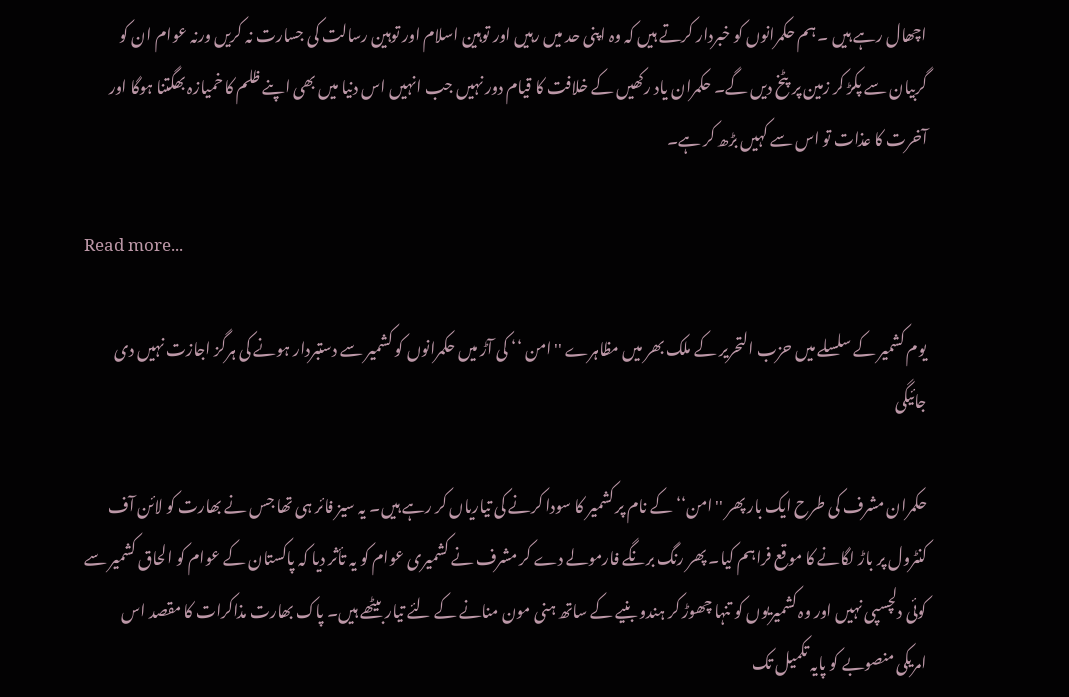اچھال رہے ہیں ۔ ہم حکمرانوں کو خبردار کرتے ہیں کہ وہ اپنی حد میں رہیں اور توہین اسلام اور توہین رسالت کی جسارت نہ کریں ورنہ عوام ان کو گربیان سے پکڑ کر زمین پر پٹخ دیں گے۔ حکمران یاد رکھیں کے خلافت کا قیام دور نہیں جب انہیں اس دنیا میں بھی اپنے ظلم کا خمیازہ بھگتنا ہوگا اور آخرت کا عذات تو اس سے کہیں بڑھ کر ہے۔

Read more...

یوم کشمیر کے سلسلے میں حزب التحریر کے ملک بھر میں مظاہرے ''امن ‘‘ کی آڑ میں حکمرانوں کو کشمیر سے دستبردار ہونے کی ہرگز اجازت نہیں دی جائیگی

حکمران مشرف کی طرح ایک بار پھر ''امن‘‘ کے نام پر کشمیر کا سودا کرنے کی تیاریاں کر رہے ہیں۔ یہ سیز فائر ہی تھا جس نے بھارت کو لائن آف کنٹرول پر باڑ لگانے کا موقع فراہم کیا۔ پھر رنگ برنگے فارمولے دے کر مشرف نے کشمیری عوام کو یہ تأثر دیا کہ پاکستان کے عوام کو الحاق کشمیر سے کوئی دلچسپی نہیں اور وہ کشمیریوں کو تنہا چھوڑ کر ہندو بنیے کے ساتھ ہنی مون منانے کے لئے تیار بیٹھے ہیں۔ پاک بھارت مذاکرات کا مقصد اس امریکی منصوبے کو پایہ تکمیل تک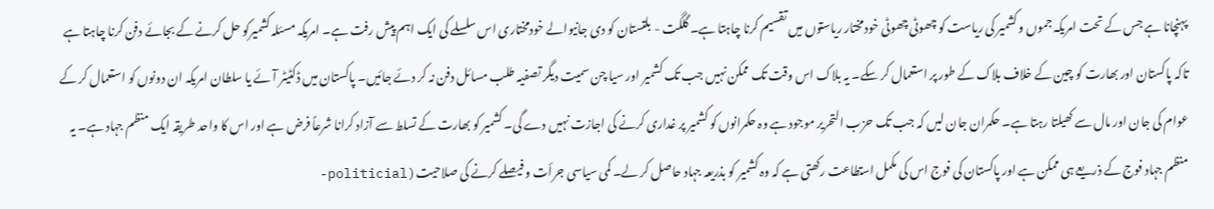پہنچانا ہے جس کے تحت امریکہ جموں و کشمیر کی ریاست کو چھوٹی چھوٹی خودمختار ریاستوں میں تقسیم کرنا چاہتا ہے۔ گلگت - بلتستان کو دی جانیوالے خودمختاری اس سلسلے کی ایک اہم پیش رفت ہے۔ امریکہ مسئلہ کشمیرکو حل کرنے کے بجائے دفن کرنا چاہتا ہے تاکہ پاکستان اور بھارت کو چین کے خلاف بلاک کے طور پر استعمال کر سکے۔ یہ بلاک اس وقت تک ممکن نہیں جب تک کشمیر اور سیا چن سمیت دیگر تصفیہ طلب مسائل دفن نہ کر دئے جائیں۔ پاکستان میں ڈکٹیٹر آئے یا سلطان امریکہ ان دونوں کو استعمال کر کے عوام کی جان اور مال سے کھیلتا رہتا ہے۔ حکمران جان لیں کہ جب تک حزب التحریر موجود ہے وہ حکمرانوں کو کشمیر پر غداری کرنے کی اجازت نہیں دے گی۔ کشمیر کو بھارت کے تسلط سے آزاد کرانا شرعاً فرض ہے اور اس کا واحد طریقہ ایک منظم جہاد ہے۔ یہ منظم جہاد فوج کے ذریعے ہی ممکن ہے اور پاکستان کی فوج اس کی مکمل استطاعت رکھتی ہے کہ وہ کشمیر کو بذریعہ جہاد حاصل کر لے۔ کمی سیاسی جرأت و فیصلے کرنے کی صلاحیت(politicial-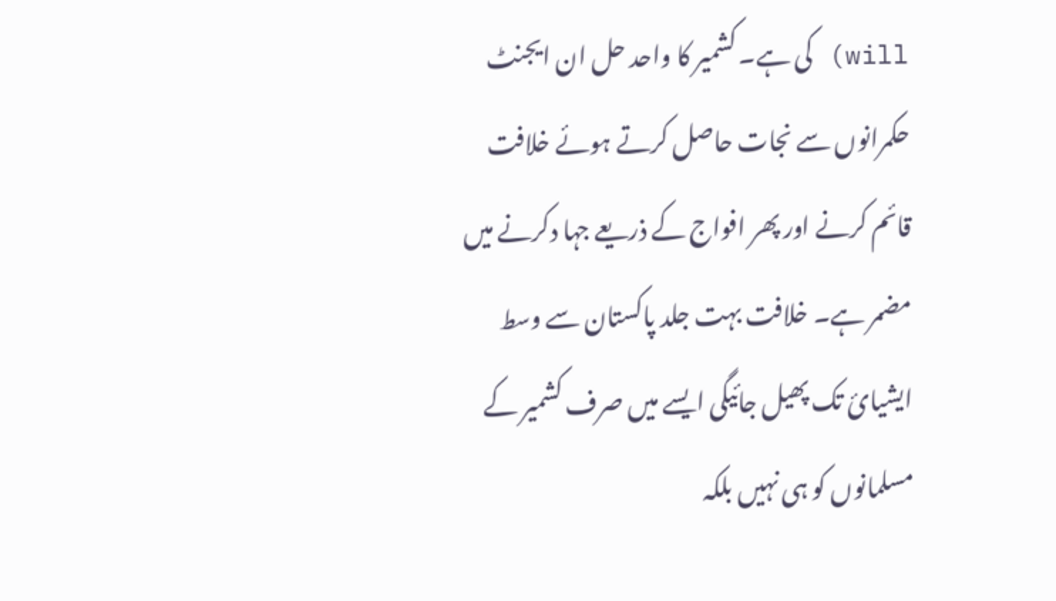will) کی ہے۔ کشمیر کا واحد حل ان ایجنٹ حکمرانوں سے نجات حاصل کرتے ہوئے خلافت قائم کرنے اور پھر افواج کے ذریعے جہا دکرنے میں مضمر ہے۔ خلافت بہت جلد پاکستان سے وسط ایشیائ تک پھیل جائیگی ایسے میں صرف کشمیر کے مسلمانوں کو ہی نہیں بلکہ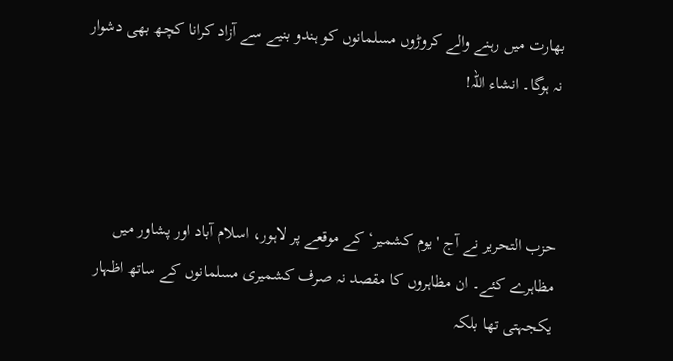بھارت میں رہنے والے کروڑوں مسلمانوں کو ہندو بنیے سے آزاد کرانا کچھ بھی دشوار نہ ہوگا۔ انشاء اللہ!



حزب التحریر نے آج 'یوم کشمیر‘ کے موقعے پر لاہور، اسلام آباد اور پشاور میں مظاہرے کئے۔ ان مظاہروں کا مقصد نہ صرف کشمیری مسلمانوں کے ساتھ اظہار یکجہتی تھا بلکہ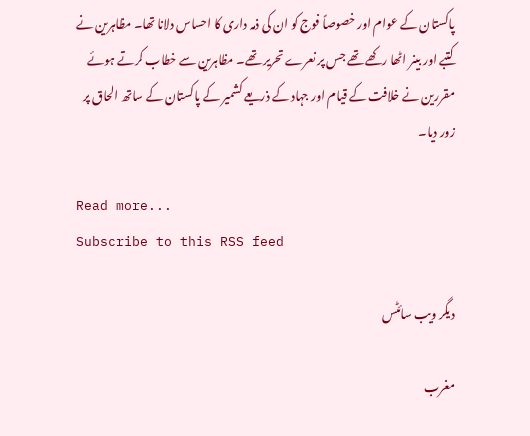پاکستان کے عوام اور خصوصاً فوج کو ان کی ذمہ داری کا احساس دلانا تھا۔ مظاہرین نے کتبے اور بینر اٹھا رکھے تھے جس پر نعرے تحریر تھے۔ مظاہرین سے خطاب کرتے ہوئے مقررین نے خلافت کے قیام اور جہاد کے ذریعے کشمیر کے پاکستان کے ساتھ الحاق پر زور دیا۔

Read more...
Subscribe to this RSS feed

دیگر ویب سائٹس

مغرب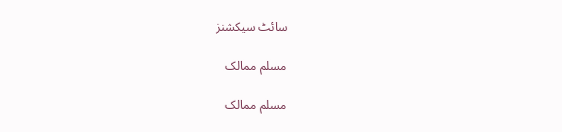سائٹ سیکشنز

مسلم ممالک

مسلم ممالک